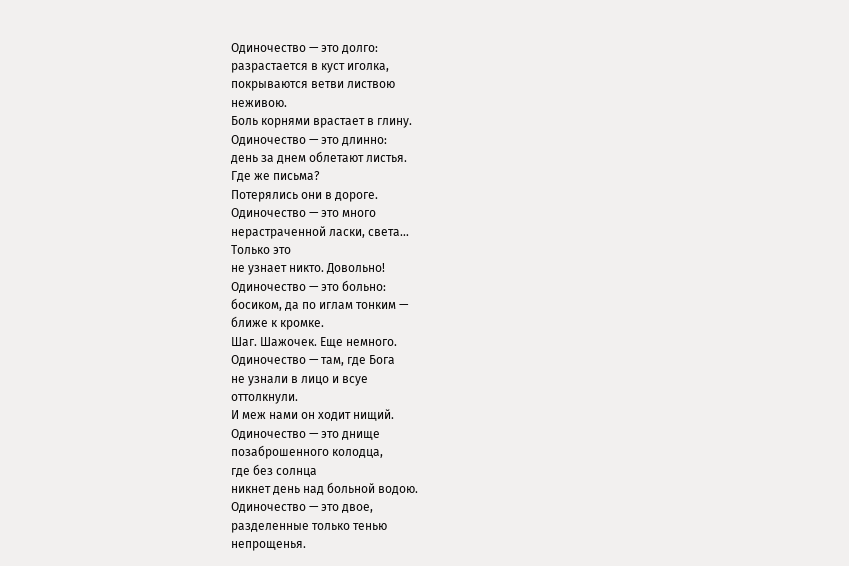Одиночество — это долго:
разрастается в куст иголка,
покрываются ветви листвою
неживою.
Боль корнями врастает в глину.
Одиночество — это длинно:
день за днем облетают листья.
Где же письма?
Потерялись они в дороге.
Одиночество — это много
нерастраченной ласки, света…
Только это
не узнает никто. Довольно!
Одиночество — это больно:
босиком, да по иглам тонким —
ближе к кромке.
Шаг. Шажочек. Еще немного.
Одиночество — там, где Бога
не узнали в лицо и всуе
оттолкнули.
И меж нами он ходит нищий.
Одиночество — это днище
позаброшенного колодца,
где без солнца
никнет день над больной водою.
Одиночество — это двое,
разделенные только тенью
непрощенья.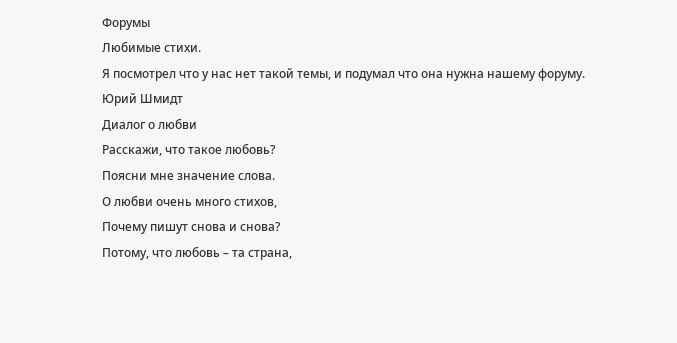Форумы
Любимые стихи.
Я посмотрел что у нас нет такой темы, и подумал что она нужна нашему форуму.
Юрий Шмидт
Диалог о любви
Расскажи, что такое любовь?
Поясни мне значение слова.
О любви очень много стихов,
Почему пишут снова и снова?
Потому, что любовь – та страна,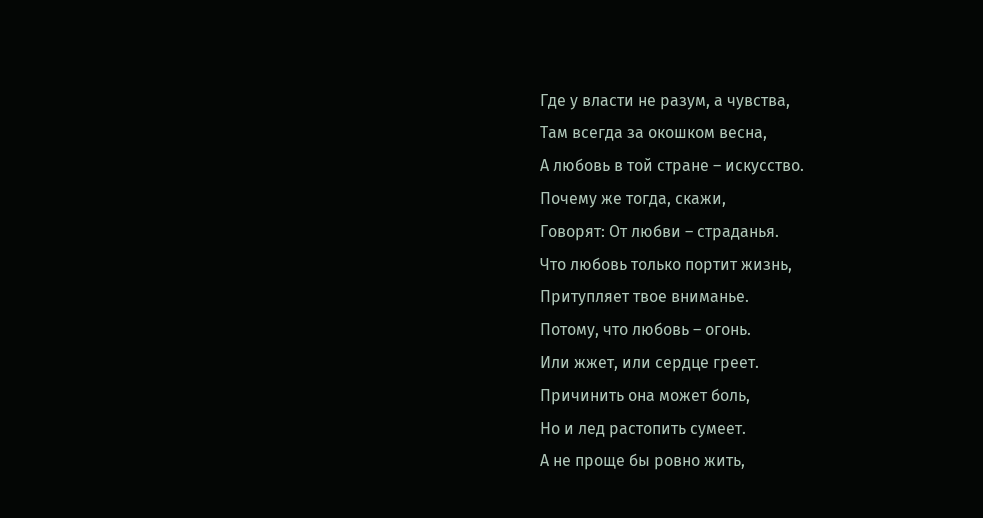Где у власти не разум, а чувства,
Там всегда за окошком весна,
А любовь в той стране – искусство.
Почему же тогда, скажи,
Говорят: От любви – страданья.
Что любовь только портит жизнь,
Притупляет твое вниманье.
Потому, что любовь – огонь.
Или жжет, или сердце греет.
Причинить она может боль,
Но и лед растопить сумеет.
А не проще бы ровно жить,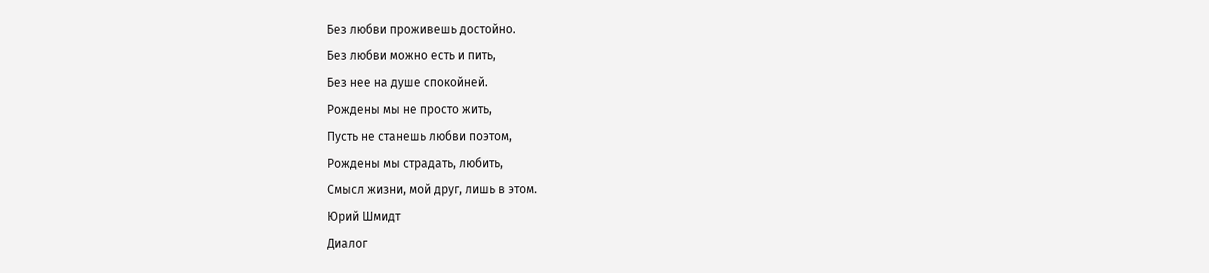Без любви проживешь достойно.
Без любви можно есть и пить,
Без нее на душе спокойней.
Рождены мы не просто жить,
Пусть не станешь любви поэтом,
Рождены мы страдать, любить,
Смысл жизни, мой друг, лишь в этом.
Юрий Шмидт
Диалог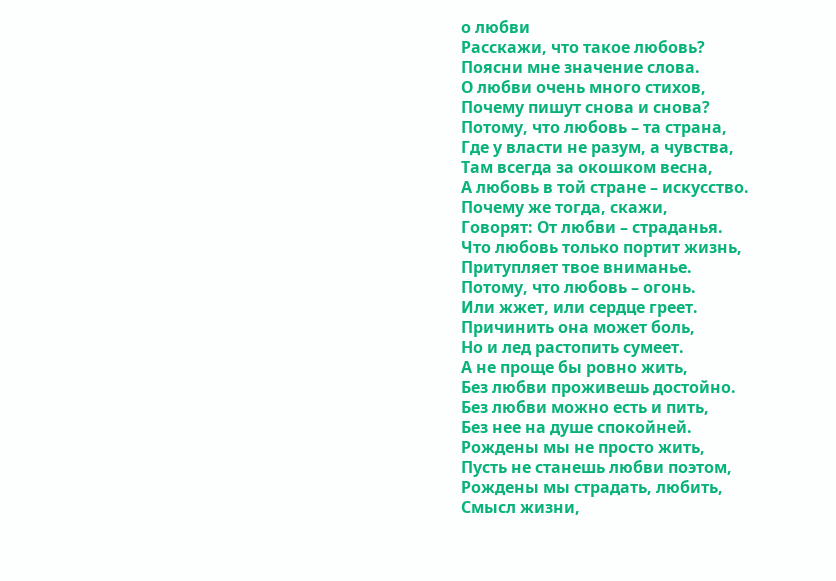о любви
Расскажи, что такое любовь?
Поясни мне значение слова.
О любви очень много стихов,
Почему пишут снова и снова?
Потому, что любовь – та страна,
Где у власти не разум, а чувства,
Там всегда за окошком весна,
А любовь в той стране – искусство.
Почему же тогда, скажи,
Говорят: От любви – страданья.
Что любовь только портит жизнь,
Притупляет твое вниманье.
Потому, что любовь – огонь.
Или жжет, или сердце греет.
Причинить она может боль,
Но и лед растопить сумеет.
А не проще бы ровно жить,
Без любви проживешь достойно.
Без любви можно есть и пить,
Без нее на душе спокойней.
Рождены мы не просто жить,
Пусть не станешь любви поэтом,
Рождены мы страдать, любить,
Смысл жизни,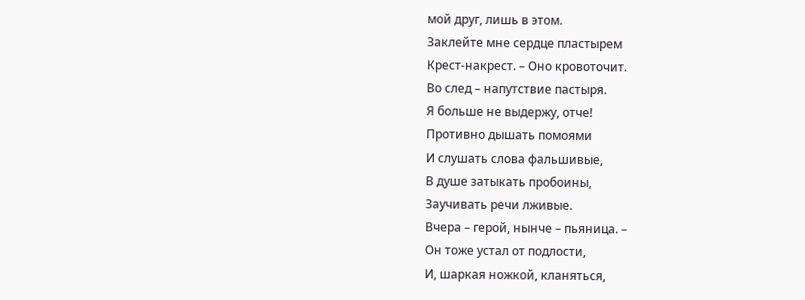мой друг, лишь в этом.
Заклейте мне сердце пластырем
Крест-накрест. – Оно кровоточит.
Во след – напутствие пастыря.
Я больше не выдержу, отче!
Противно дышать помоями
И слушать слова фальшивые,
В душе затыкать пробоины,
Заучивать речи лживые.
Вчера – герой, нынче – пьяница. –
Он тоже устал от подлости,
И, шаркая ножкой, кланяться,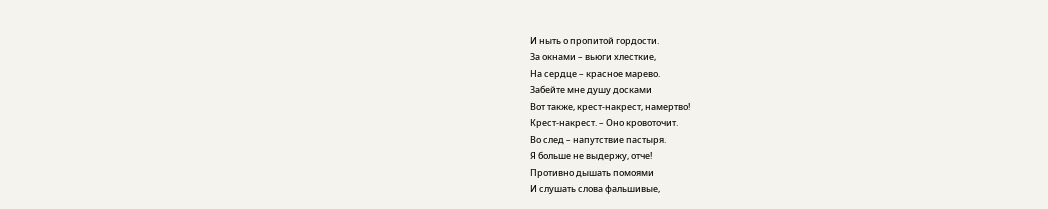И ныть о пропитой гордости.
За окнами – вьюги хлесткие,
На сердце – красное марево.
Забейте мне душу досками
Вот также, крест-накрест, намертво!
Крест-накрест. – Оно кровоточит.
Во след – напутствие пастыря.
Я больше не выдержу, отче!
Противно дышать помоями
И слушать слова фальшивые,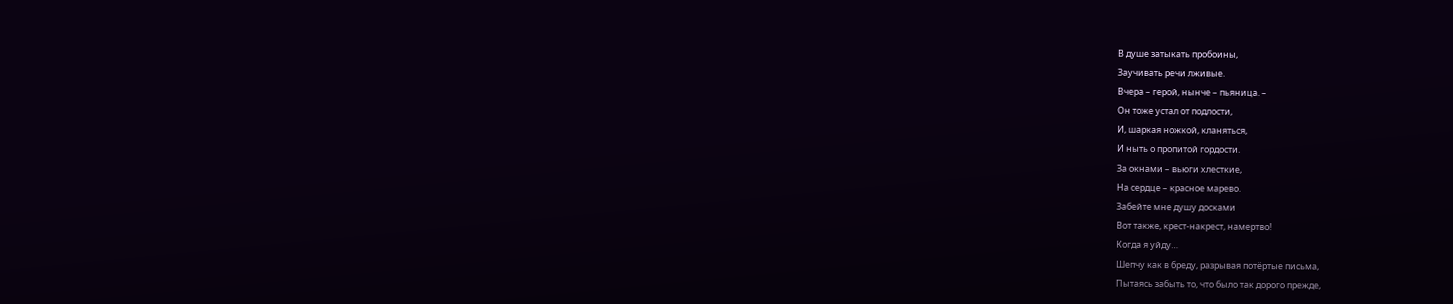В душе затыкать пробоины,
Заучивать речи лживые.
Вчера – герой, нынче – пьяница. –
Он тоже устал от подлости,
И, шаркая ножкой, кланяться,
И ныть о пропитой гордости.
За окнами – вьюги хлесткие,
На сердце – красное марево.
Забейте мне душу досками
Вот также, крест-накрест, намертво!
Когда я уйду…
Шепчу как в бреду, разрывая потёртые письма,
Пытаясь забыть то, что было так дорого прежде,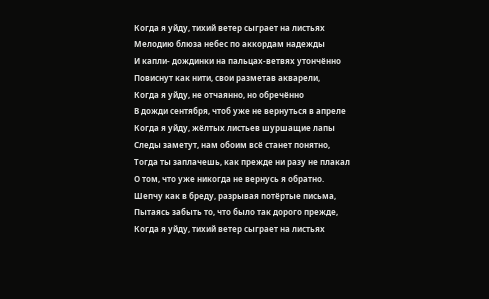Когда я уйду, тихий ветер сыграет на листьях
Мелодию блюза небес по аккордам надежды
И капли- дождинки на пальцах-ветвях утончённо
Повиснут как нити, свои разметав акварели,
Когда я уйду, не отчаянно, но обречённо
В дожди сентября, чтоб уже не вернуться в апреле
Когда я уйду, жёлтых листьев шуршащие лапы
Следы заметут, нам обоим всё станет понятно,
Тогда ты заплачешь, как прежде ни разу не плакал
О том, что уже никогда не вернусь я обратно.
Шепчу как в бреду, разрывая потёртые письма,
Пытаясь забыть то, что было так дорого прежде,
Когда я уйду, тихий ветер сыграет на листьях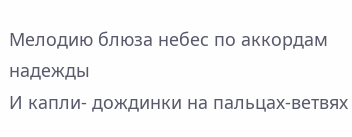Мелодию блюза небес по аккордам надежды
И капли- дождинки на пальцах-ветвях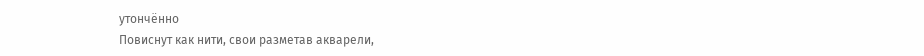утончённо
Повиснут как нити, свои разметав акварели,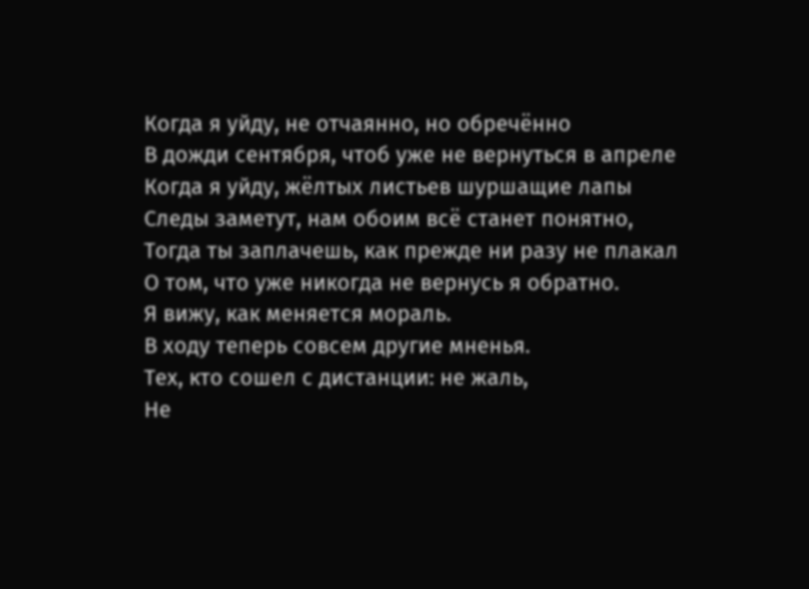Когда я уйду, не отчаянно, но обречённо
В дожди сентября, чтоб уже не вернуться в апреле
Когда я уйду, жёлтых листьев шуршащие лапы
Следы заметут, нам обоим всё станет понятно,
Тогда ты заплачешь, как прежде ни разу не плакал
О том, что уже никогда не вернусь я обратно.
Я вижу, как меняется мораль.
В ходу теперь совсем другие мненья.
Тех, кто сошел с дистанции: не жаль,
Не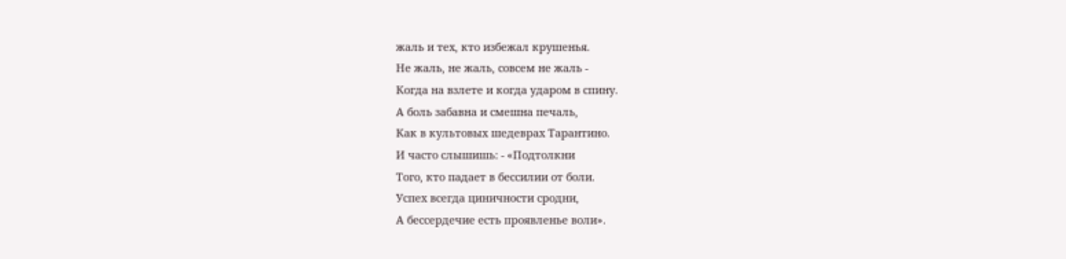жаль и тех, кто избежал крушенья.
Не жаль, не жаль, совсем не жаль -
Когда на взлете и когда ударом в спину.
А боль забавна и смешна печаль,
Как в культовых шедеврах Тарантино.
И часто слышишь: - «Подтолкни
Того, кто падает в бессилии от боли.
Успех всегда циничности сродни,
А бессердечие есть проявленье воли».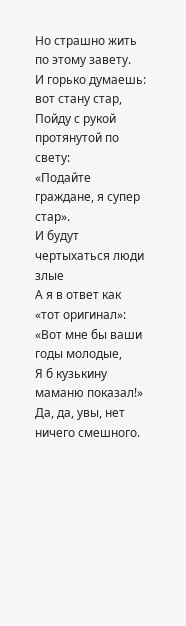Но страшно жить по этому завету.
И горько думаешь: вот стану стар,
Пойду с рукой протянутой по свету:
«Подайте граждане, я супер стар».
И будут чертыхаться люди злые
А я в ответ как «тот оригинал»:
«Вот мне бы ваши годы молодые,
Я б кузькину маманю показал!»
Да, да, увы, нет ничего смешного.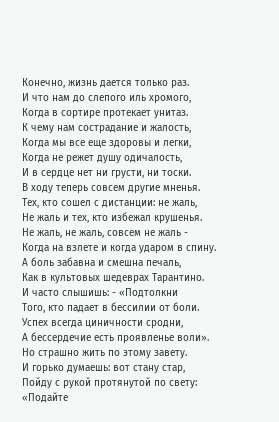Конечно, жизнь дается только раз.
И что нам до слепого иль хромого,
Когда в сортире протекает унитаз.
К чему нам сострадание и жалость,
Когда мы все еще здоровы и легки,
Когда не режет душу одичалость,
И в сердце нет ни грусти, ни тоски.
В ходу теперь совсем другие мненья.
Тех, кто сошел с дистанции: не жаль,
Не жаль и тех, кто избежал крушенья.
Не жаль, не жаль, совсем не жаль -
Когда на взлете и когда ударом в спину.
А боль забавна и смешна печаль,
Как в культовых шедеврах Тарантино.
И часто слышишь: - «Подтолкни
Того, кто падает в бессилии от боли.
Успех всегда циничности сродни,
А бессердечие есть проявленье воли».
Но страшно жить по этому завету.
И горько думаешь: вот стану стар,
Пойду с рукой протянутой по свету:
«Подайте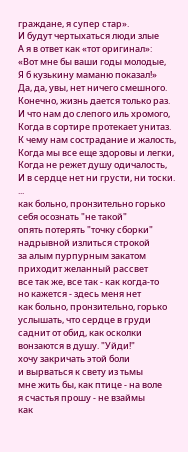граждане, я супер стар».
И будут чертыхаться люди злые
А я в ответ как «тот оригинал»:
«Вот мне бы ваши годы молодые,
Я б кузькину маманю показал!»
Да, да, увы, нет ничего смешного.
Конечно, жизнь дается только раз.
И что нам до слепого иль хромого,
Когда в сортире протекает унитаз.
К чему нам сострадание и жалость,
Когда мы все еще здоровы и легки,
Когда не режет душу одичалость,
И в сердце нет ни грусти, ни тоски.
...
как больно, пронзительно горько
себя осознать "не такой"
опять потерять "точку сборки"
надрывной излиться строкой
за алым пурпурным закатом
приходит желанный рассвет
все так же, все так - как когда-то
но кажется - здесь меня нет
как больно, пронзительно, горько
услышать, что сердце в груди
саднит от обид, как осколки
вонзаются в душу. "Уйди!"
хочу закричать этой боли
и вырваться к свету из тьмы
мне жить бы, как птице - на воле
я счастья прошу - не взаймы
как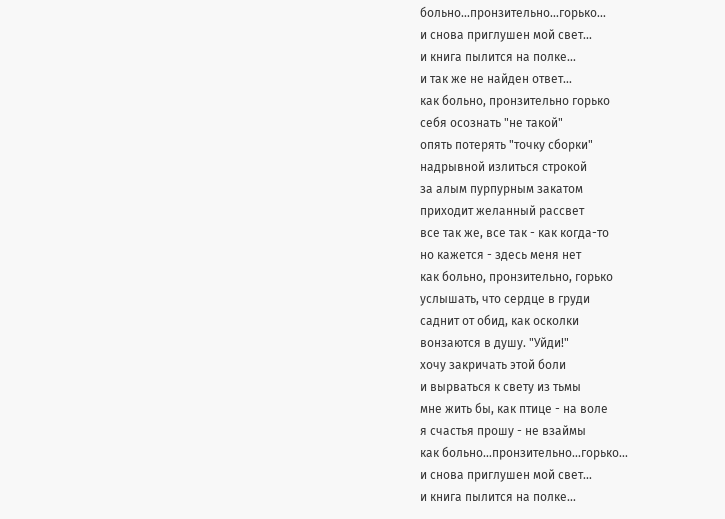больно...пронзительно...горько...
и снова приглушен мой свет...
и книга пылится на полке...
и так же не найден ответ...
как больно, пронзительно горько
себя осознать "не такой"
опять потерять "точку сборки"
надрывной излиться строкой
за алым пурпурным закатом
приходит желанный рассвет
все так же, все так - как когда-то
но кажется - здесь меня нет
как больно, пронзительно, горько
услышать, что сердце в груди
саднит от обид, как осколки
вонзаются в душу. "Уйди!"
хочу закричать этой боли
и вырваться к свету из тьмы
мне жить бы, как птице - на воле
я счастья прошу - не взаймы
как больно...пронзительно...горько...
и снова приглушен мой свет...
и книга пылится на полке...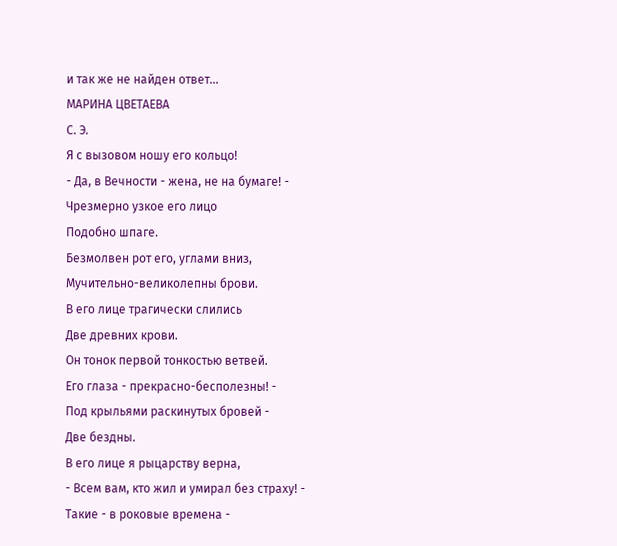и так же не найден ответ...
МАРИНА ЦВЕТАЕВА
С. Э.
Я с вызовом ношу его кольцо!
- Да, в Вечности - жена, не на бумаге! -
Чрезмерно узкое его лицо
Подобно шпаге.
Безмолвен рот его, углами вниз,
Мучительно-великолепны брови.
В его лице трагически слились
Две древних крови.
Он тонок первой тонкостью ветвей.
Его глаза - прекрасно-бесполезны! -
Под крыльями раскинутых бровей -
Две бездны.
В его лице я рыцарству верна,
- Всем вам, кто жил и умирал без страху! -
Такие - в роковые времена -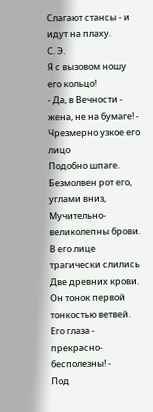Слагают стансы - и идут на плаху.
С. Э.
Я с вызовом ношу его кольцо!
- Да, в Вечности - жена, не на бумаге! -
Чрезмерно узкое его лицо
Подобно шпаге.
Безмолвен рот его, углами вниз,
Мучительно-великолепны брови.
В его лице трагически слились
Две древних крови.
Он тонок первой тонкостью ветвей.
Его глаза - прекрасно-бесполезны! -
Под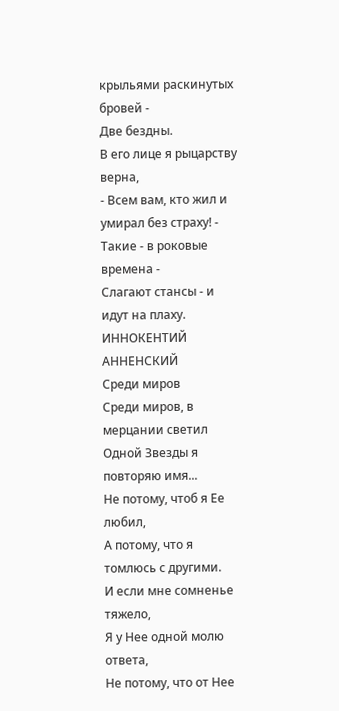крыльями раскинутых бровей -
Две бездны.
В его лице я рыцарству верна,
- Всем вам, кто жил и умирал без страху! -
Такие - в роковые времена -
Слагают стансы - и идут на плаху.
ИННОКЕНТИЙ АННЕНСКИЙ
Среди миров
Среди миров, в мерцании светил
Одной Звезды я повторяю имя...
Не потому, чтоб я Ее любил,
А потому, что я томлюсь с другими.
И если мне сомненье тяжело,
Я у Нее одной молю ответа,
Не потому, что от Нее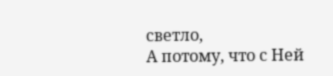светло,
А потому, что с Ней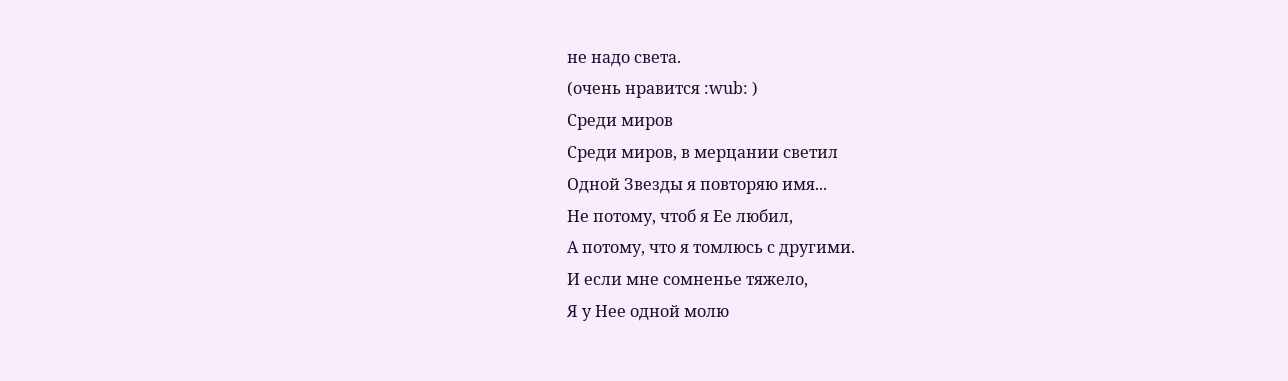не надо света.
(очень нравится :wub: )
Среди миров
Среди миров, в мерцании светил
Одной Звезды я повторяю имя...
Не потому, чтоб я Ее любил,
А потому, что я томлюсь с другими.
И если мне сомненье тяжело,
Я у Нее одной молю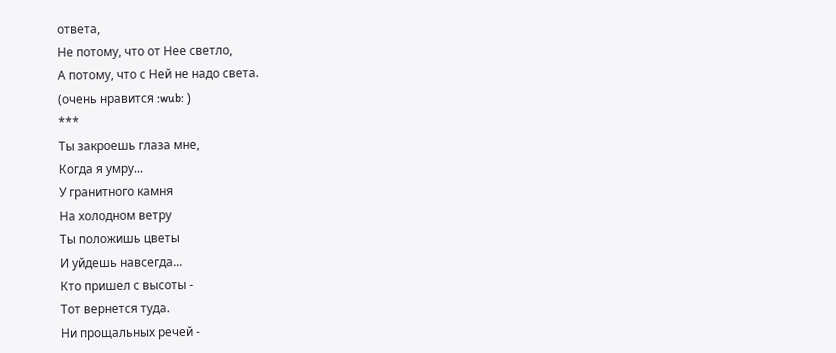ответа,
Не потому, что от Нее светло,
А потому, что с Ней не надо света.
(очень нравится :wub: )
***
Ты закроешь глаза мне,
Когда я умру...
У гранитного камня
На холодном ветру
Ты положишь цветы
И уйдешь навсегда...
Кто пришел с высоты -
Тот вернется туда.
Ни прощальных речей -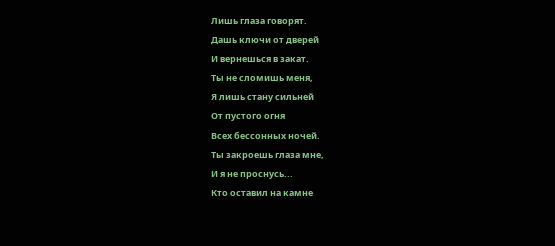Лишь глаза говорят.
Дашь ключи от дверей
И вернешься в закат.
Ты не сломишь меня,
Я лишь стану сильней
От пустого огня
Всех бессонных ночей.
Ты закроешь глаза мне,
И я не проснусь...
Кто оставил на камне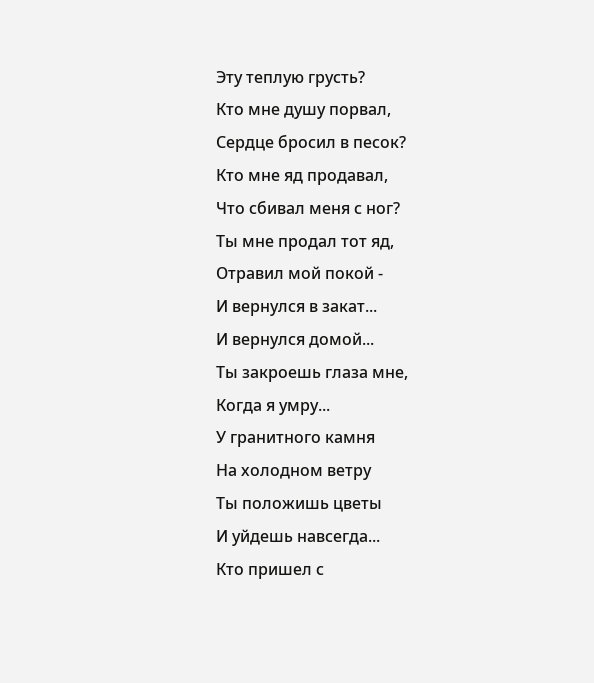Эту теплую грусть?
Кто мне душу порвал,
Сердце бросил в песок?
Кто мне яд продавал,
Что сбивал меня с ног?
Ты мне продал тот яд,
Отравил мой покой -
И вернулся в закат...
И вернулся домой...
Ты закроешь глаза мне,
Когда я умру...
У гранитного камня
На холодном ветру
Ты положишь цветы
И уйдешь навсегда...
Кто пришел с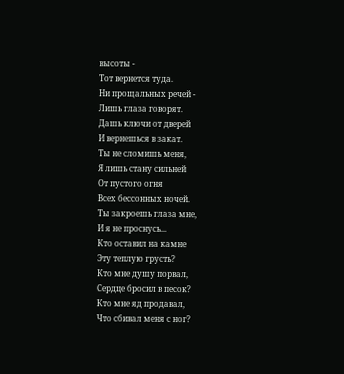высоты -
Тот вернется туда.
Ни прощальных речей -
Лишь глаза говорят.
Дашь ключи от дверей
И вернешься в закат.
Ты не сломишь меня,
Я лишь стану сильней
От пустого огня
Всех бессонных ночей.
Ты закроешь глаза мне,
И я не проснусь...
Кто оставил на камне
Эту теплую грусть?
Кто мне душу порвал,
Сердце бросил в песок?
Кто мне яд продавал,
Что сбивал меня с ног?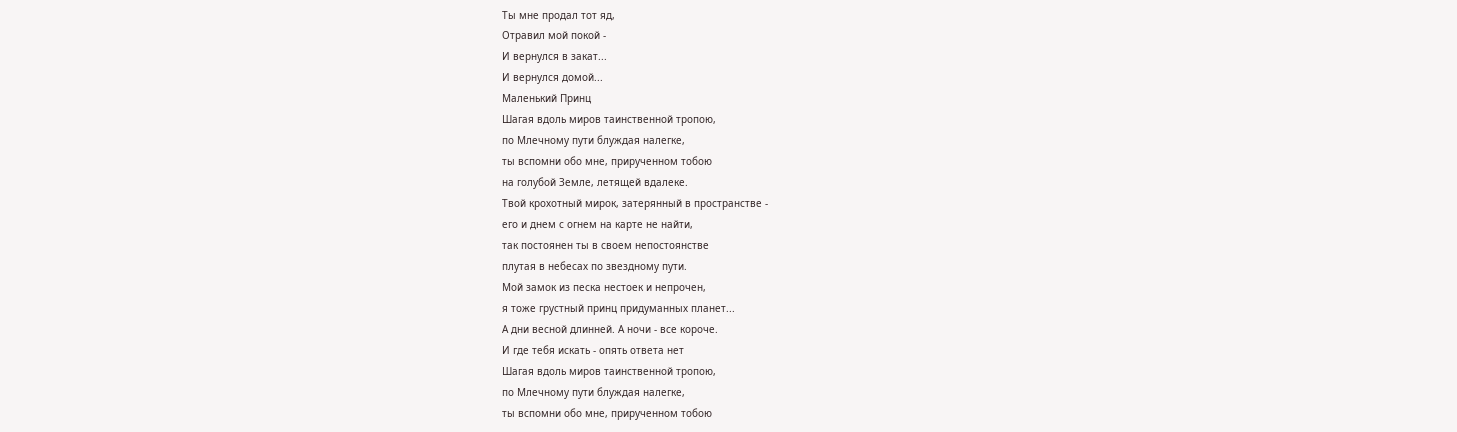Ты мне продал тот яд,
Отравил мой покой -
И вернулся в закат...
И вернулся домой...
Маленький Принц
Шагая вдоль миров таинственной тропою,
по Млечному пути блуждая налегке,
ты вспомни обо мне, прирученном тобою
на голубой Земле, летящей вдалеке.
Твой крохотный мирок, затерянный в пространстве -
его и днем с огнем на карте не найти,
так постоянен ты в своем непостоянстве
плутая в небесах по звездному пути.
Мой замок из песка нестоек и непрочен,
я тоже грустный принц придуманных планет...
А дни весной длинней. А ночи - все короче.
И где тебя искать - опять ответа нет
Шагая вдоль миров таинственной тропою,
по Млечному пути блуждая налегке,
ты вспомни обо мне, прирученном тобою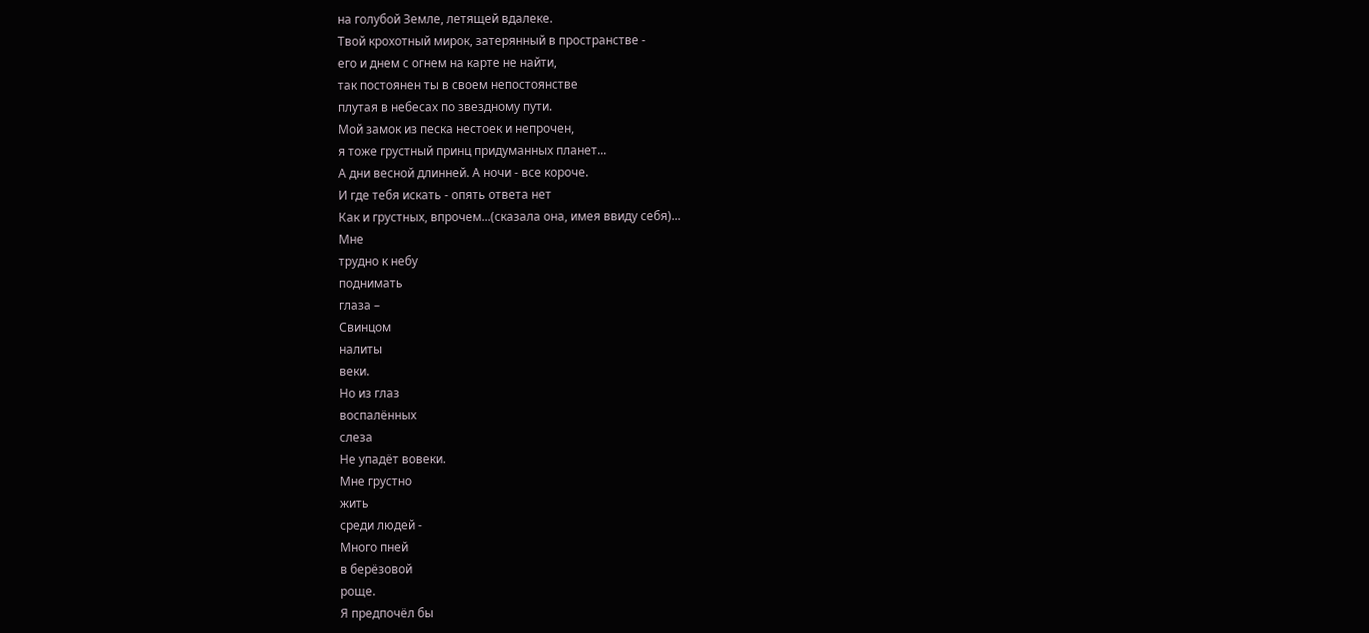на голубой Земле, летящей вдалеке.
Твой крохотный мирок, затерянный в пространстве -
его и днем с огнем на карте не найти,
так постоянен ты в своем непостоянстве
плутая в небесах по звездному пути.
Мой замок из песка нестоек и непрочен,
я тоже грустный принц придуманных планет...
А дни весной длинней. А ночи - все короче.
И где тебя искать - опять ответа нет
Как и грустных, впрочем...(сказала она, имея ввиду себя)...
Мне
трудно к небу
поднимать
глаза –
Свинцом
налиты
веки.
Но из глаз
воспалённых
слеза
Не упадёт вовеки.
Мне грустно
жить
среди людей -
Много пней
в берёзовой
роще.
Я предпочёл бы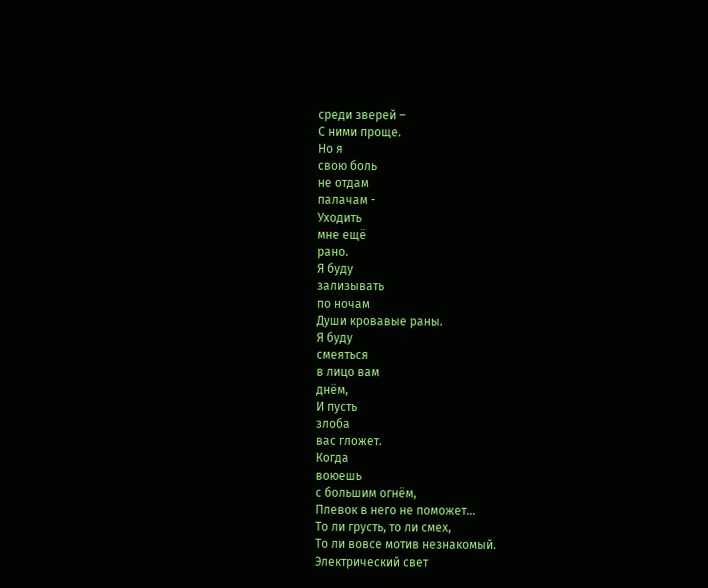среди зверей –
С ними проще.
Но я
свою боль
не отдам
палачам -
Уходить
мне ещё
рано.
Я буду
зализывать
по ночам
Души кровавые раны.
Я буду
смеяться
в лицо вам
днём,
И пусть
злоба
вас гложет.
Когда
воюешь
с большим огнём,
Плевок в него не поможет…
То ли грусть, то ли смех,
То ли вовсе мотив незнакомый.
Электрический свет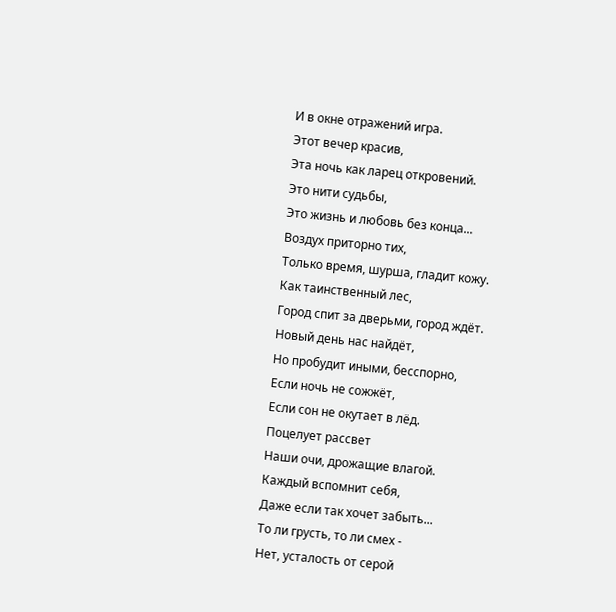И в окне отражений игра.
Этот вечер красив,
Эта ночь как ларец откровений.
Это нити судьбы,
Это жизнь и любовь без конца...
Воздух приторно тих,
Только время, шурша, гладит кожу.
Как таинственный лес,
Город спит за дверьми, город ждёт.
Новый день нас найдёт,
Но пробудит иными, бесспорно,
Если ночь не сожжёт,
Если сон не окутает в лёд.
Поцелует рассвет
Наши очи, дрожащие влагой.
Каждый вспомнит себя,
Даже если так хочет забыть...
То ли грусть, то ли смех -
Нет, усталость от серой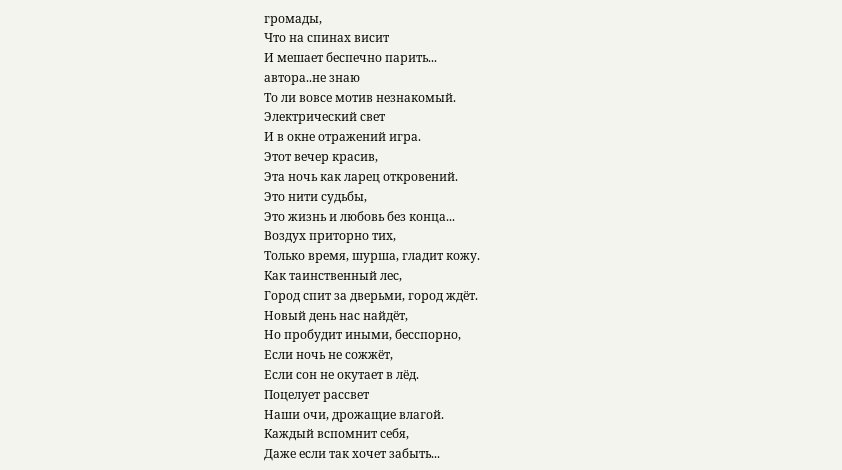громады,
Что на спинах висит
И мешает беспечно парить...
автора..не знаю
То ли вовсе мотив незнакомый.
Электрический свет
И в окне отражений игра.
Этот вечер красив,
Эта ночь как ларец откровений.
Это нити судьбы,
Это жизнь и любовь без конца...
Воздух приторно тих,
Только время, шурша, гладит кожу.
Как таинственный лес,
Город спит за дверьми, город ждёт.
Новый день нас найдёт,
Но пробудит иными, бесспорно,
Если ночь не сожжёт,
Если сон не окутает в лёд.
Поцелует рассвет
Наши очи, дрожащие влагой.
Каждый вспомнит себя,
Даже если так хочет забыть...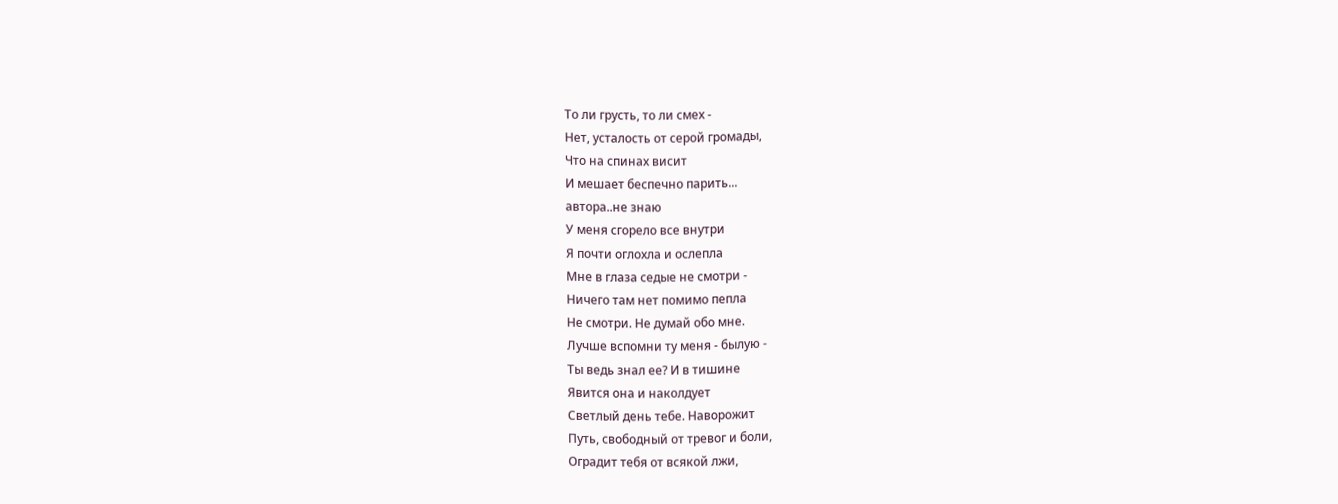То ли грусть, то ли смех -
Нет, усталость от серой громады,
Что на спинах висит
И мешает беспечно парить...
автора..не знаю
У меня сгорело все внутри
Я почти оглохла и ослепла
Мне в глаза седые не смотри -
Ничего там нет помимо пепла
Не смотри. Не думай обо мне.
Лучше вспомни ту меня - былую -
Ты ведь знал ее? И в тишине
Явится она и наколдует
Светлый день тебе. Наворожит
Путь, свободный от тревог и боли,
Оградит тебя от всякой лжи,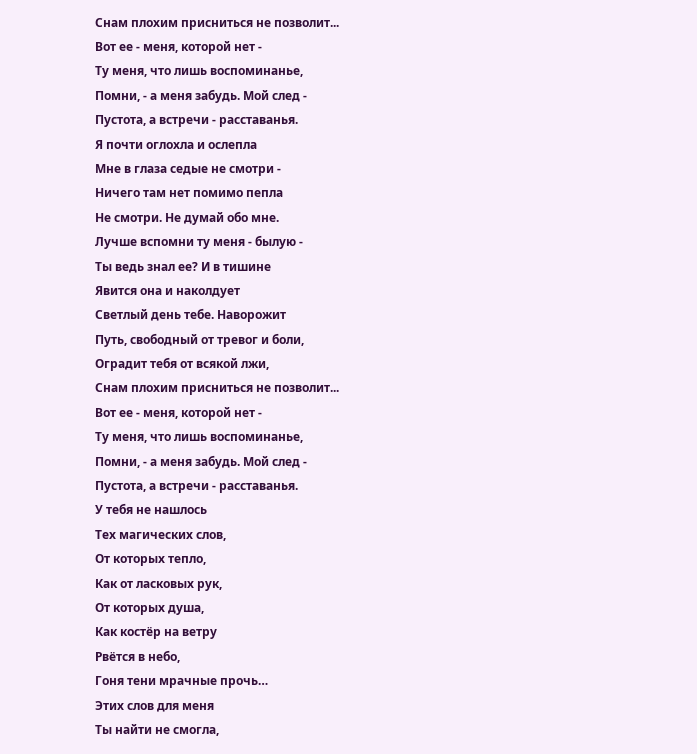Снам плохим присниться не позволит...
Вот ее - меня, которой нет -
Ту меня, что лишь воспоминанье,
Помни, - а меня забудь. Мой след -
Пустота, а встречи - расставанья.
Я почти оглохла и ослепла
Мне в глаза седые не смотри -
Ничего там нет помимо пепла
Не смотри. Не думай обо мне.
Лучше вспомни ту меня - былую -
Ты ведь знал ее? И в тишине
Явится она и наколдует
Светлый день тебе. Наворожит
Путь, свободный от тревог и боли,
Оградит тебя от всякой лжи,
Снам плохим присниться не позволит...
Вот ее - меня, которой нет -
Ту меня, что лишь воспоминанье,
Помни, - а меня забудь. Мой след -
Пустота, а встречи - расставанья.
У тебя не нашлось
Тех магических слов,
От которых тепло,
Как от ласковых рук,
От которых душа,
Как костёр на ветру
Рвётся в небо,
Гоня тени мрачные прочь…
Этих слов для меня
Ты найти не смогла,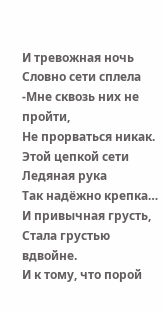И тревожная ночь
Словно сети сплела
-Мне сквозь них не пройти,
Не прорваться никак.
Этой цепкой сети
Ледяная рука
Так надёжно крепка…
И привычная грусть,
Стала грустью вдвойне.
И к тому, что порой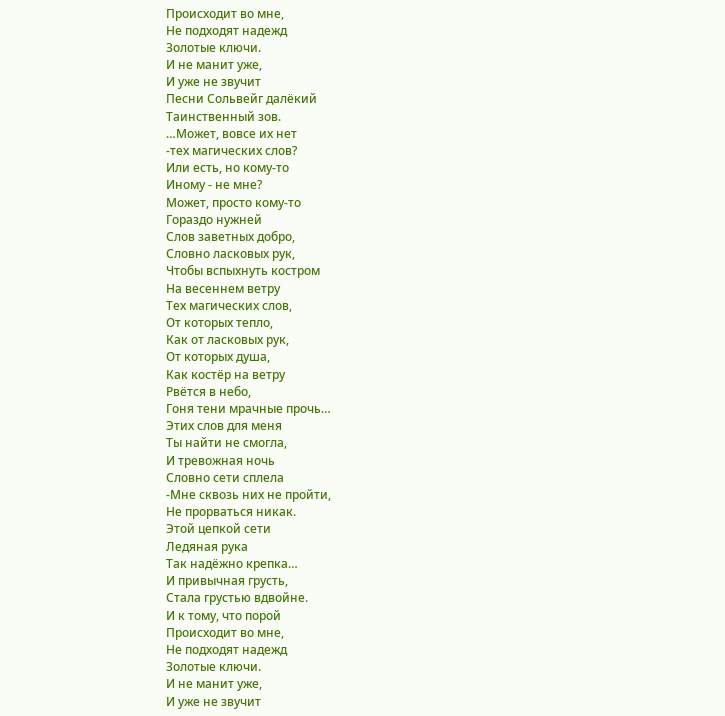Происходит во мне,
Не подходят надежд
Золотые ключи.
И не манит уже,
И уже не звучит
Песни Сольвейг далёкий
Таинственный зов.
…Может, вовсе их нет
-тех магических слов?
Или есть, но кому-то
Иному - не мне?
Может, просто кому-то
Гораздо нужней
Слов заветных добро,
Словно ласковых рук,
Чтобы вспыхнуть костром
На весеннем ветру
Тех магических слов,
От которых тепло,
Как от ласковых рук,
От которых душа,
Как костёр на ветру
Рвётся в небо,
Гоня тени мрачные прочь…
Этих слов для меня
Ты найти не смогла,
И тревожная ночь
Словно сети сплела
-Мне сквозь них не пройти,
Не прорваться никак.
Этой цепкой сети
Ледяная рука
Так надёжно крепка…
И привычная грусть,
Стала грустью вдвойне.
И к тому, что порой
Происходит во мне,
Не подходят надежд
Золотые ключи.
И не манит уже,
И уже не звучит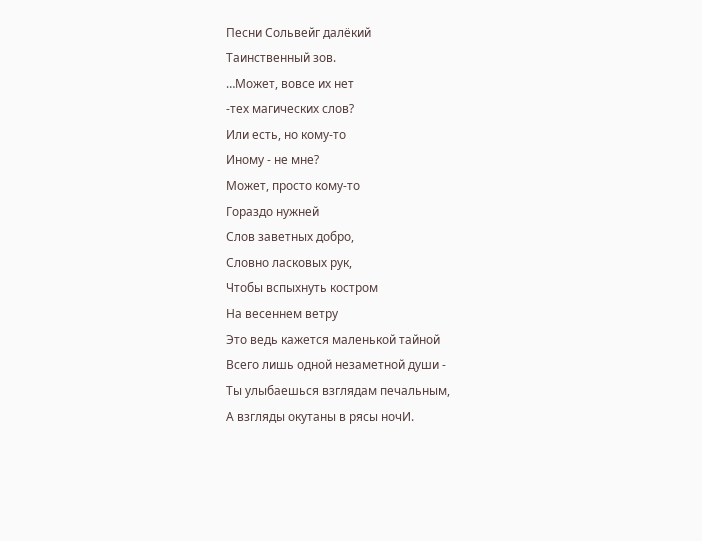Песни Сольвейг далёкий
Таинственный зов.
…Может, вовсе их нет
-тех магических слов?
Или есть, но кому-то
Иному - не мне?
Может, просто кому-то
Гораздо нужней
Слов заветных добро,
Словно ласковых рук,
Чтобы вспыхнуть костром
На весеннем ветру
Это ведь кажется маленькой тайной
Всего лишь одной незаметной души -
Ты улыбаешься взглядам печальным,
А взгляды окутаны в рясы ночИ.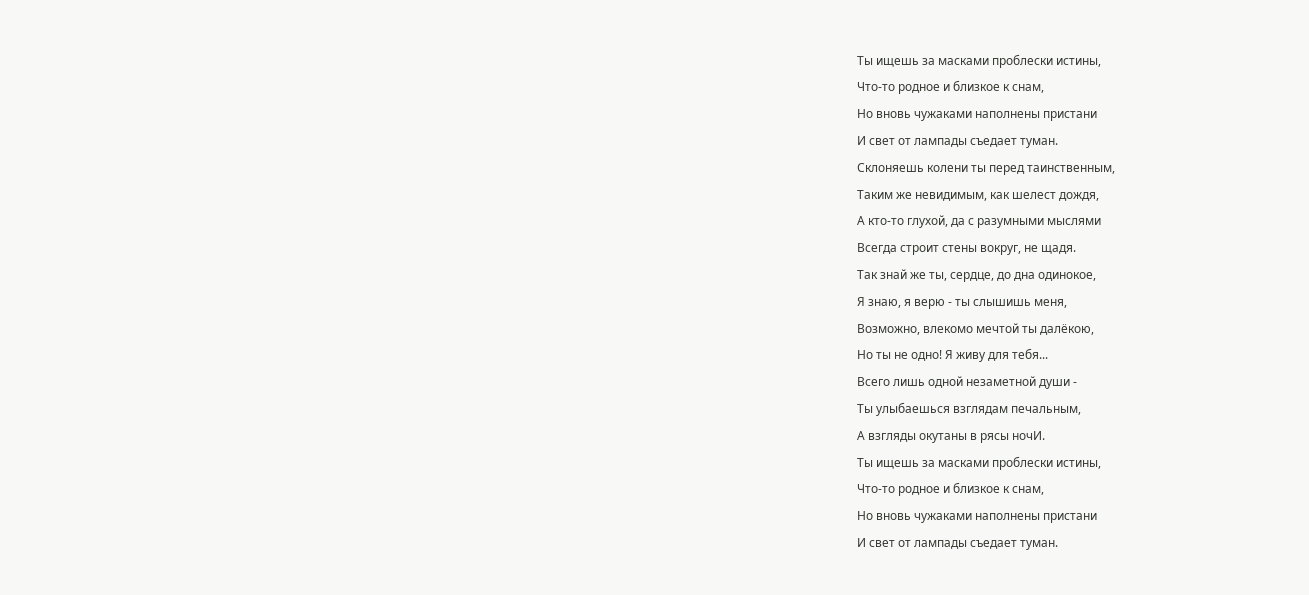Ты ищешь за масками проблески истины,
Что-то родное и близкое к снам,
Но вновь чужаками наполнены пристани
И свет от лампады съедает туман.
Склоняешь колени ты перед таинственным,
Таким же невидимым, как шелест дождя,
А кто-то глухой, да с разумными мыслями
Всегда строит стены вокруг, не щадя.
Так знай же ты, сердце, до дна одинокое,
Я знаю, я верю - ты слышишь меня,
Возможно, влекомо мечтой ты далёкою,
Но ты не одно! Я живу для тебя...
Всего лишь одной незаметной души -
Ты улыбаешься взглядам печальным,
А взгляды окутаны в рясы ночИ.
Ты ищешь за масками проблески истины,
Что-то родное и близкое к снам,
Но вновь чужаками наполнены пристани
И свет от лампады съедает туман.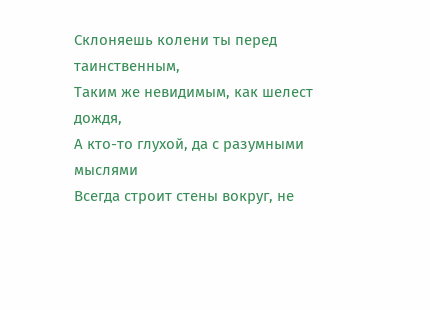Склоняешь колени ты перед таинственным,
Таким же невидимым, как шелест дождя,
А кто-то глухой, да с разумными мыслями
Всегда строит стены вокруг, не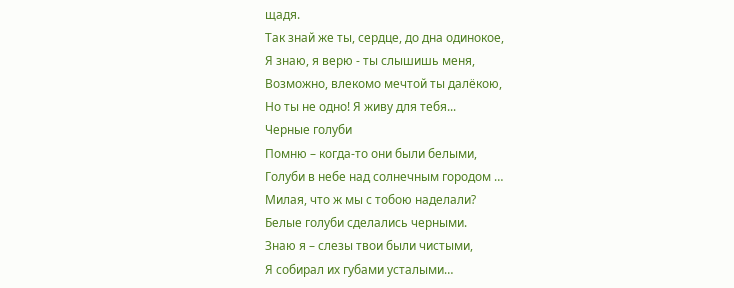щадя.
Так знай же ты, сердце, до дна одинокое,
Я знаю, я верю - ты слышишь меня,
Возможно, влекомо мечтой ты далёкою,
Но ты не одно! Я живу для тебя...
Черные голуби
Помню – когда-то они были белыми,
Голуби в небе над солнечным городом …
Милая, что ж мы с тобою наделали?
Белые голуби сделались черными.
Знаю я – слезы твои были чистыми,
Я собирал их губами усталыми…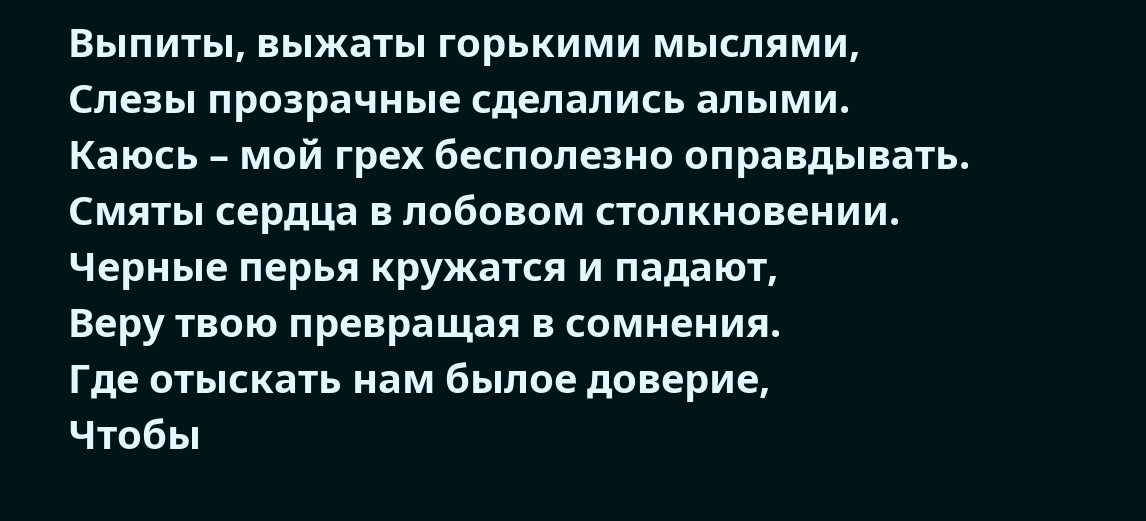Выпиты, выжаты горькими мыслями,
Слезы прозрачные сделались алыми.
Каюсь – мой грех бесполезно оправдывать.
Смяты сердца в лобовом столкновении.
Черные перья кружатся и падают,
Веру твою превращая в сомнения.
Где отыскать нам былое доверие,
Чтобы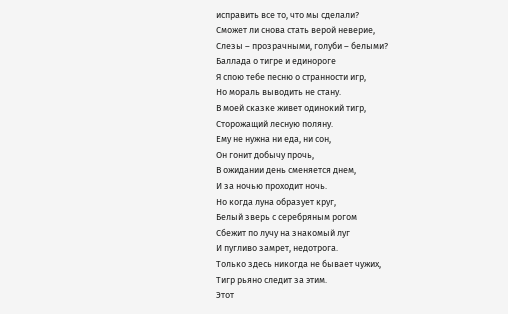исправить все то, что мы сделали?
Сможет ли снова стать верой неверие,
Слезы – прозрачными, голуби – белыми?
Баллада о тигре и единороге
Я спою тебе песню о странности игр,
Но мораль выводить не стану.
В моей сказке живет одинокий тигр,
Сторожащий лесную поляну.
Ему не нужна ни еда, ни сон,
Он гонит добычу прочь,
В ожидании день сменяется днем,
И за ночью проходит ночь.
Но когда луна образует круг,
Белый зверь с серебряным рогом
Сбежит по лучу на знакомый луг
И пугливо замрет, недотрога.
Только здесь никогда не бывает чужих,
Тигр рьяно следит за этим.
Этот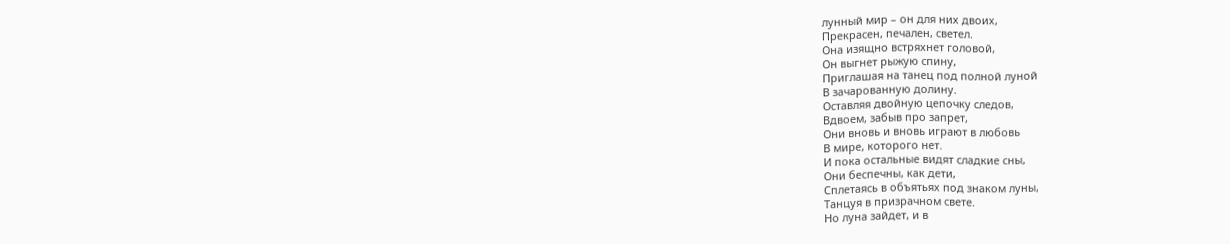лунный мир – он для них двоих,
Прекрасен, печален, светел.
Она изящно встряхнет головой,
Он выгнет рыжую спину,
Приглашая на танец под полной луной
В зачарованную долину.
Оставляя двойную цепочку следов,
Вдвоем, забыв про запрет,
Они вновь и вновь играют в любовь
В мире, которого нет.
И пока остальные видят сладкие сны,
Они беспечны, как дети,
Сплетаясь в объятьях под знаком луны,
Танцуя в призрачном свете.
Но луна зайдет, и в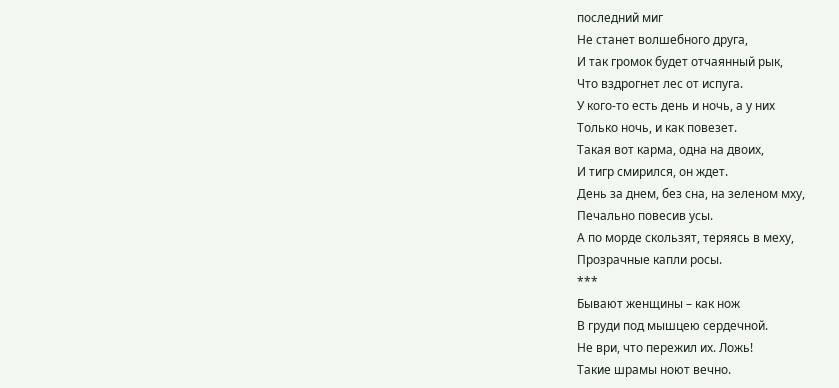последний миг
Не станет волшебного друга,
И так громок будет отчаянный рык,
Что вздрогнет лес от испуга.
У кого-то есть день и ночь, а у них
Только ночь, и как повезет.
Такая вот карма, одна на двоих,
И тигр смирился, он ждет.
День за днем, без сна, на зеленом мху,
Печально повесив усы.
А по морде скользят, теряясь в меху,
Прозрачные капли росы.
***
Бывают женщины – как нож
В груди под мышцею сердечной.
Не ври, что пережил их. Ложь!
Такие шрамы ноют вечно.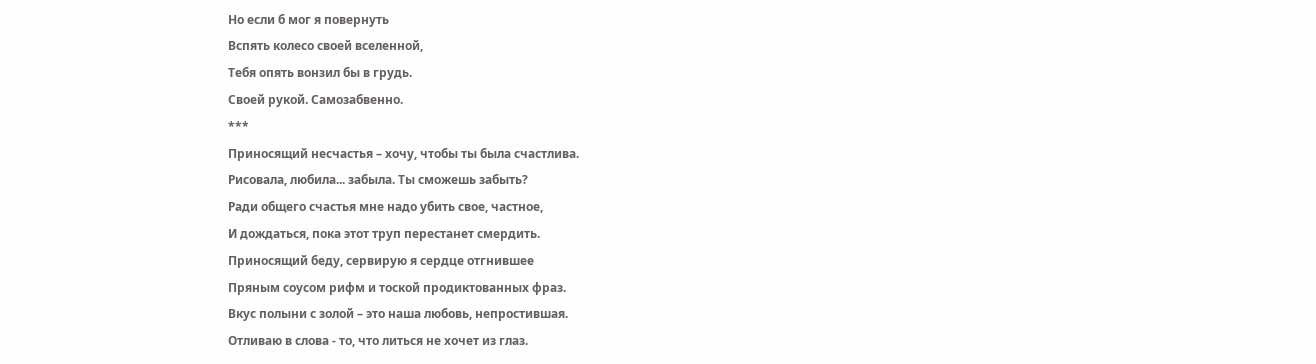Но если б мог я повернуть
Вспять колесо своей вселенной,
Тебя опять вонзил бы в грудь.
Своей рукой. Самозабвенно.
***
Приносящий несчастья – хочу, чтобы ты была счастлива.
Рисовала, любила... забыла. Ты сможешь забыть?
Ради общего счастья мне надо убить свое, частное,
И дождаться, пока этот труп перестанет смердить.
Приносящий беду, сервирую я сердце отгнившее
Пряным соусом рифм и тоской продиктованных фраз.
Вкус полыни с золой – это наша любовь, непростившая.
Отливаю в слова - то, что литься не хочет из глаз.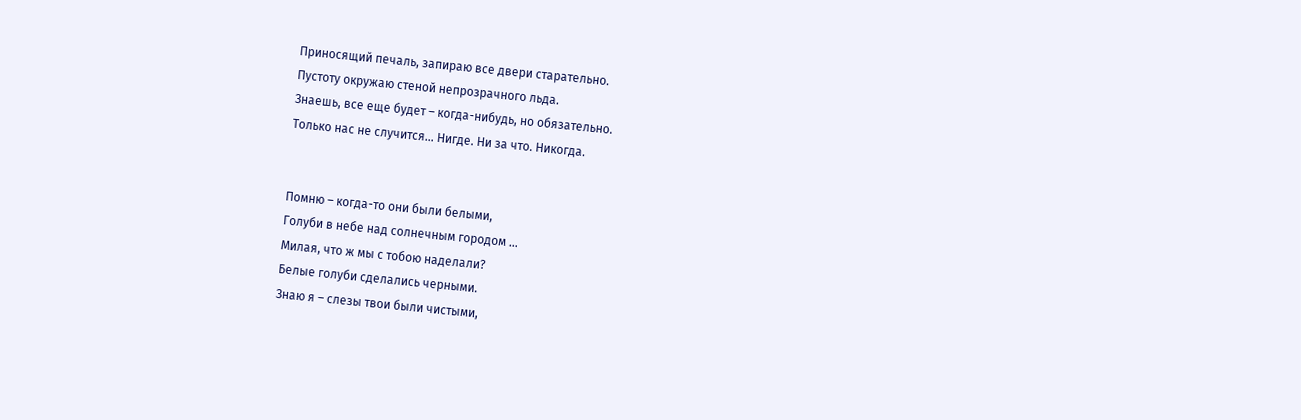Приносящий печаль, запираю все двери старательно.
Пустоту окружаю стеной непрозрачного льда.
Знаешь, все еще будет – когда-нибудь, но обязательно.
Только нас не случится… Нигде. Ни за что. Никогда.


Помню – когда-то они были белыми,
Голуби в небе над солнечным городом …
Милая, что ж мы с тобою наделали?
Белые голуби сделались черными.
Знаю я – слезы твои были чистыми,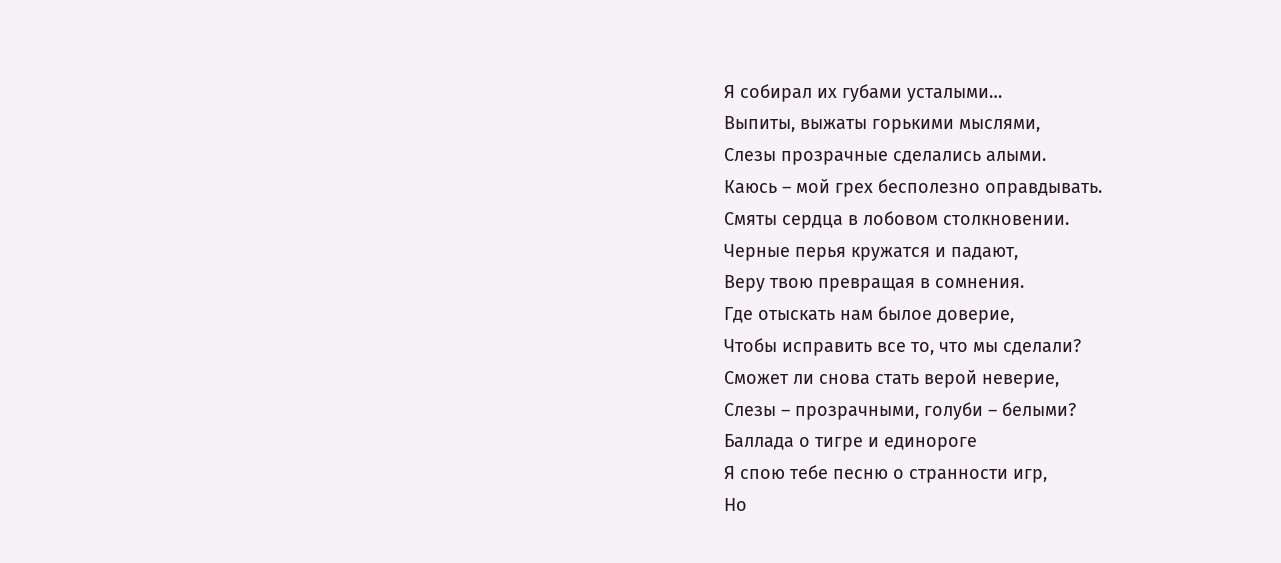Я собирал их губами усталыми…
Выпиты, выжаты горькими мыслями,
Слезы прозрачные сделались алыми.
Каюсь – мой грех бесполезно оправдывать.
Смяты сердца в лобовом столкновении.
Черные перья кружатся и падают,
Веру твою превращая в сомнения.
Где отыскать нам былое доверие,
Чтобы исправить все то, что мы сделали?
Сможет ли снова стать верой неверие,
Слезы – прозрачными, голуби – белыми?
Баллада о тигре и единороге
Я спою тебе песню о странности игр,
Но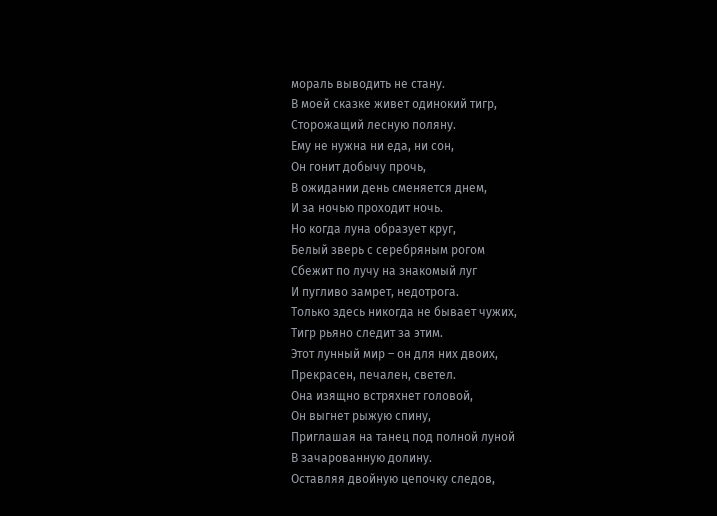мораль выводить не стану.
В моей сказке живет одинокий тигр,
Сторожащий лесную поляну.
Ему не нужна ни еда, ни сон,
Он гонит добычу прочь,
В ожидании день сменяется днем,
И за ночью проходит ночь.
Но когда луна образует круг,
Белый зверь с серебряным рогом
Сбежит по лучу на знакомый луг
И пугливо замрет, недотрога.
Только здесь никогда не бывает чужих,
Тигр рьяно следит за этим.
Этот лунный мир – он для них двоих,
Прекрасен, печален, светел.
Она изящно встряхнет головой,
Он выгнет рыжую спину,
Приглашая на танец под полной луной
В зачарованную долину.
Оставляя двойную цепочку следов,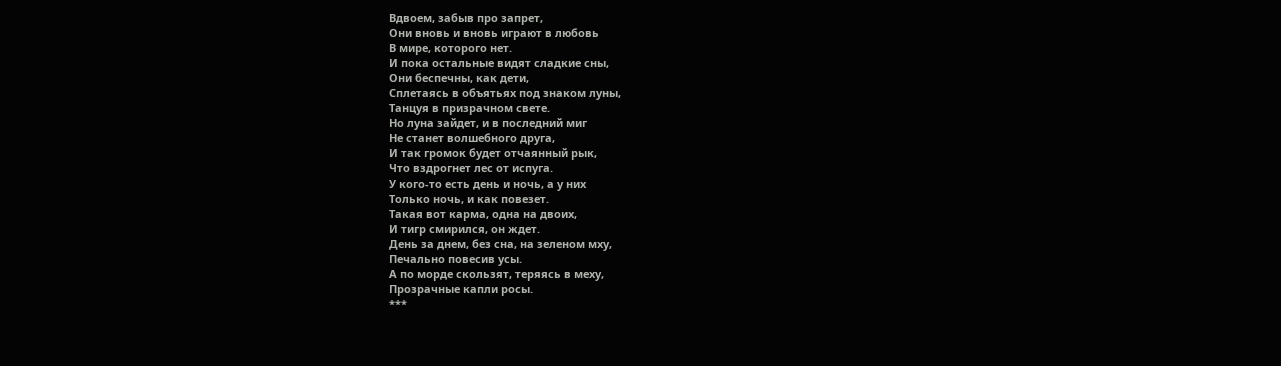Вдвоем, забыв про запрет,
Они вновь и вновь играют в любовь
В мире, которого нет.
И пока остальные видят сладкие сны,
Они беспечны, как дети,
Сплетаясь в объятьях под знаком луны,
Танцуя в призрачном свете.
Но луна зайдет, и в последний миг
Не станет волшебного друга,
И так громок будет отчаянный рык,
Что вздрогнет лес от испуга.
У кого-то есть день и ночь, а у них
Только ночь, и как повезет.
Такая вот карма, одна на двоих,
И тигр смирился, он ждет.
День за днем, без сна, на зеленом мху,
Печально повесив усы.
А по морде скользят, теряясь в меху,
Прозрачные капли росы.
***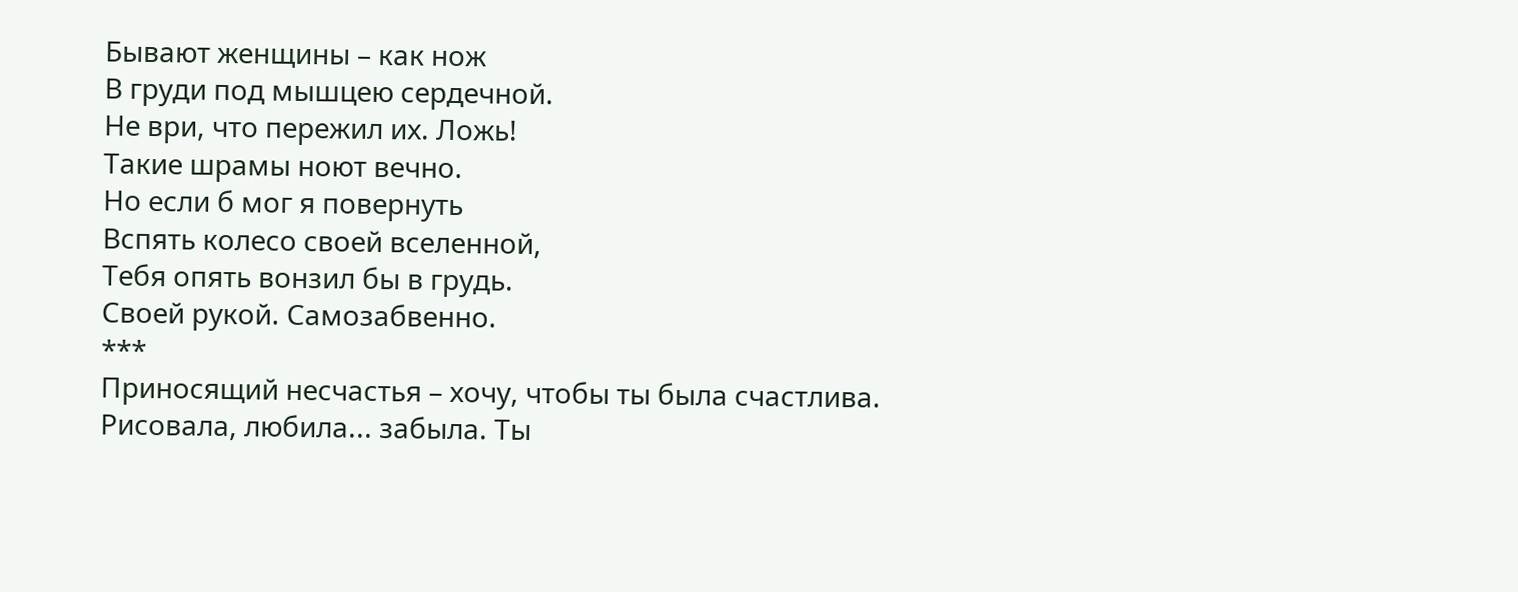Бывают женщины – как нож
В груди под мышцею сердечной.
Не ври, что пережил их. Ложь!
Такие шрамы ноют вечно.
Но если б мог я повернуть
Вспять колесо своей вселенной,
Тебя опять вонзил бы в грудь.
Своей рукой. Самозабвенно.
***
Приносящий несчастья – хочу, чтобы ты была счастлива.
Рисовала, любила... забыла. Ты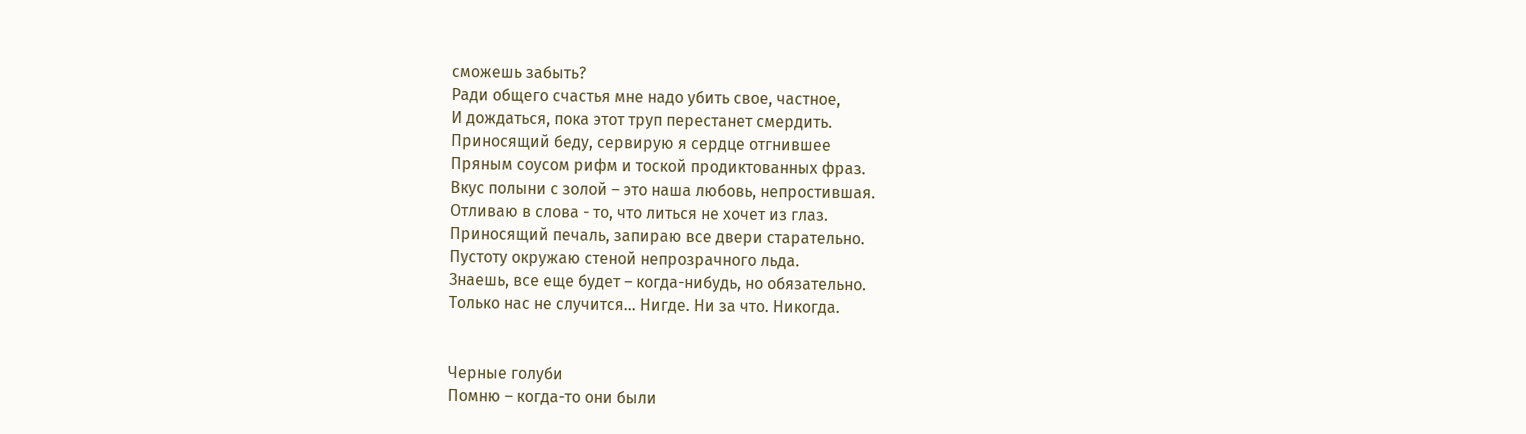сможешь забыть?
Ради общего счастья мне надо убить свое, частное,
И дождаться, пока этот труп перестанет смердить.
Приносящий беду, сервирую я сердце отгнившее
Пряным соусом рифм и тоской продиктованных фраз.
Вкус полыни с золой – это наша любовь, непростившая.
Отливаю в слова - то, что литься не хочет из глаз.
Приносящий печаль, запираю все двери старательно.
Пустоту окружаю стеной непрозрачного льда.
Знаешь, все еще будет – когда-нибудь, но обязательно.
Только нас не случится… Нигде. Ни за что. Никогда.


Черные голуби
Помню – когда-то они были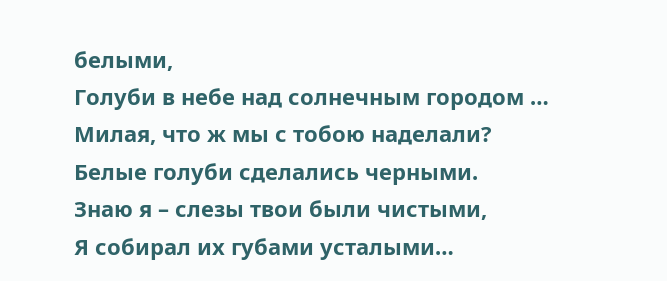белыми,
Голуби в небе над солнечным городом …
Милая, что ж мы с тобою наделали?
Белые голуби сделались черными.
Знаю я – слезы твои были чистыми,
Я собирал их губами усталыми…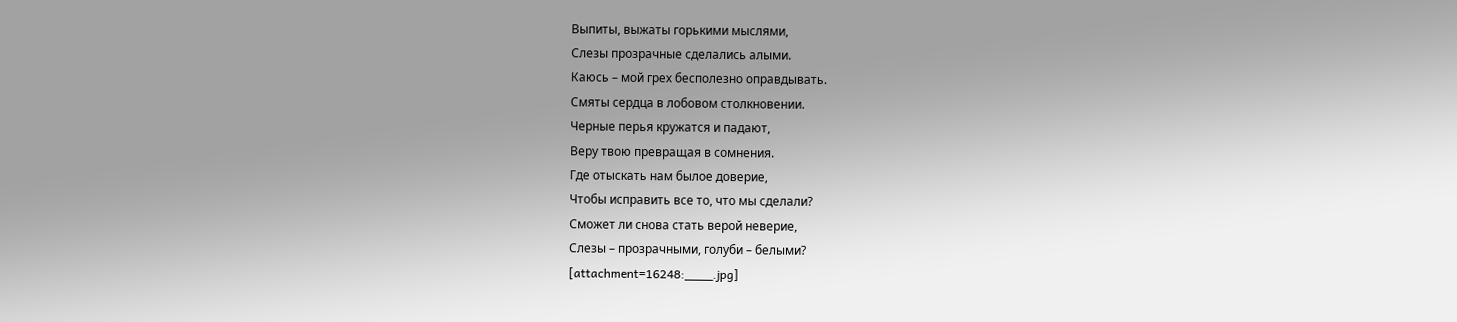Выпиты, выжаты горькими мыслями,
Слезы прозрачные сделались алыми.
Каюсь – мой грех бесполезно оправдывать.
Смяты сердца в лобовом столкновении.
Черные перья кружатся и падают,
Веру твою превращая в сомнения.
Где отыскать нам былое доверие,
Чтобы исправить все то, что мы сделали?
Сможет ли снова стать верой неверие,
Слезы – прозрачными, голуби – белыми?
[attachment=16248:____.jpg]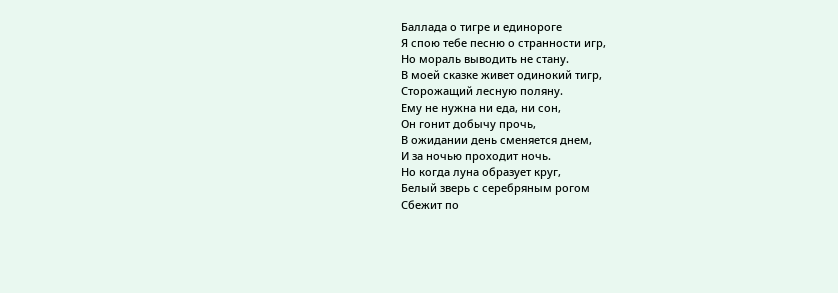Баллада о тигре и единороге
Я спою тебе песню о странности игр,
Но мораль выводить не стану.
В моей сказке живет одинокий тигр,
Сторожащий лесную поляну.
Ему не нужна ни еда, ни сон,
Он гонит добычу прочь,
В ожидании день сменяется днем,
И за ночью проходит ночь.
Но когда луна образует круг,
Белый зверь с серебряным рогом
Сбежит по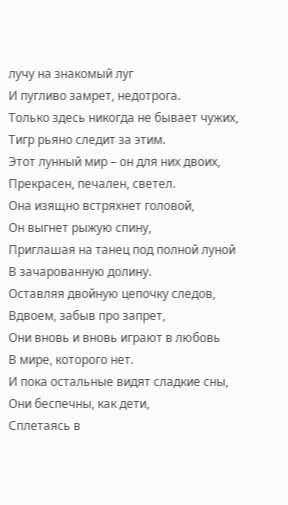лучу на знакомый луг
И пугливо замрет, недотрога.
Только здесь никогда не бывает чужих,
Тигр рьяно следит за этим.
Этот лунный мир – он для них двоих,
Прекрасен, печален, светел.
Она изящно встряхнет головой,
Он выгнет рыжую спину,
Приглашая на танец под полной луной
В зачарованную долину.
Оставляя двойную цепочку следов,
Вдвоем, забыв про запрет,
Они вновь и вновь играют в любовь
В мире, которого нет.
И пока остальные видят сладкие сны,
Они беспечны, как дети,
Сплетаясь в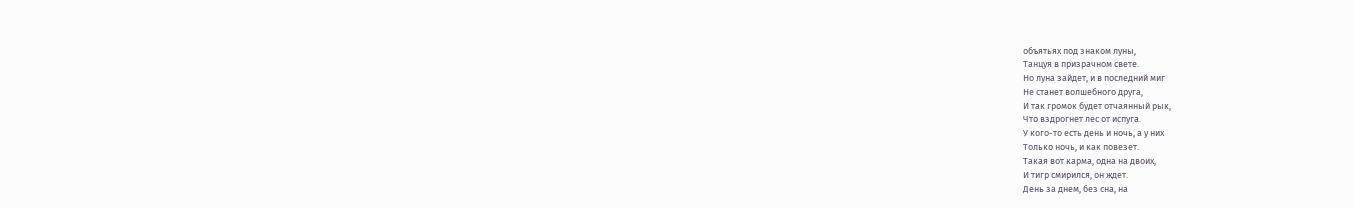объятьях под знаком луны,
Танцуя в призрачном свете.
Но луна зайдет, и в последний миг
Не станет волшебного друга,
И так громок будет отчаянный рык,
Что вздрогнет лес от испуга.
У кого-то есть день и ночь, а у них
Только ночь, и как повезет.
Такая вот карма, одна на двоих,
И тигр смирился, он ждет.
День за днем, без сна, на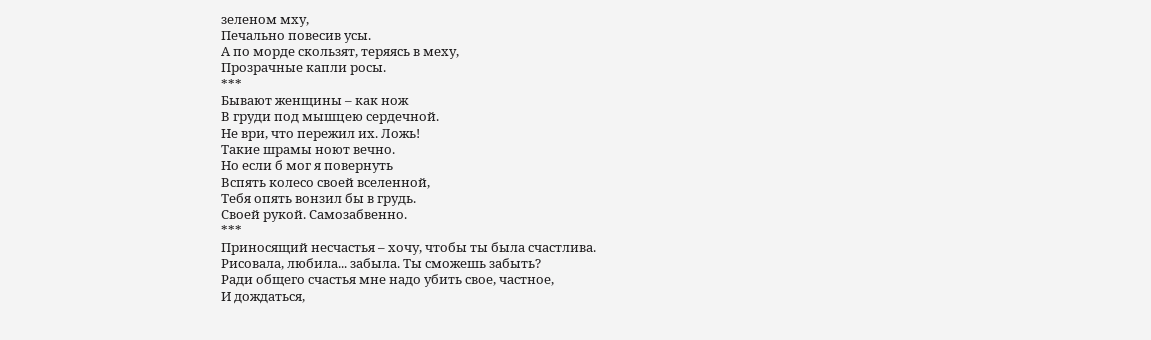зеленом мху,
Печально повесив усы.
А по морде скользят, теряясь в меху,
Прозрачные капли росы.
***
Бывают женщины – как нож
В груди под мышцею сердечной.
Не ври, что пережил их. Ложь!
Такие шрамы ноют вечно.
Но если б мог я повернуть
Вспять колесо своей вселенной,
Тебя опять вонзил бы в грудь.
Своей рукой. Самозабвенно.
***
Приносящий несчастья – хочу, чтобы ты была счастлива.
Рисовала, любила... забыла. Ты сможешь забыть?
Ради общего счастья мне надо убить свое, частное,
И дождаться,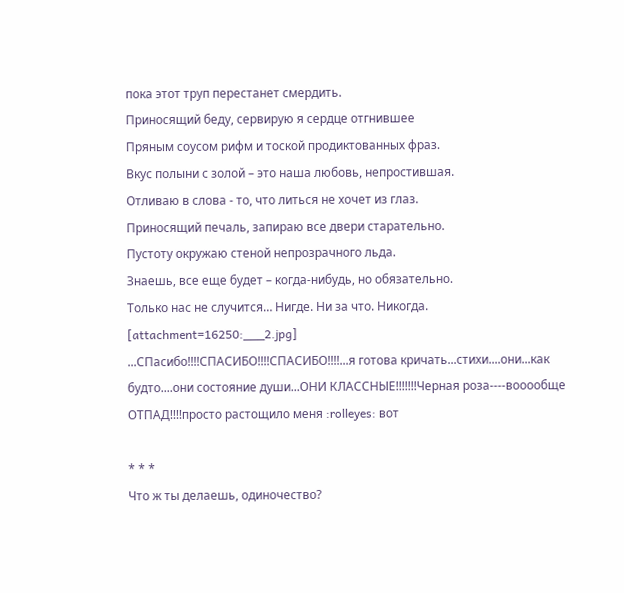пока этот труп перестанет смердить.
Приносящий беду, сервирую я сердце отгнившее
Пряным соусом рифм и тоской продиктованных фраз.
Вкус полыни с золой – это наша любовь, непростившая.
Отливаю в слова - то, что литься не хочет из глаз.
Приносящий печаль, запираю все двери старательно.
Пустоту окружаю стеной непрозрачного льда.
Знаешь, все еще будет – когда-нибудь, но обязательно.
Только нас не случится… Нигде. Ни за что. Никогда.
[attachment=16250:___2.jpg]
...СПасибо!!!!СПАСИБО!!!!СПАСИБО!!!!...я готова кричать...стихи....они...как будто....они состояние души...ОНИ КЛАССНЫЕ!!!!!!!Черная роза----вооообще ОТПАД!!!!просто растощило меня :rolleyes: вот

* * *
Что ж ты делаешь, одиночество?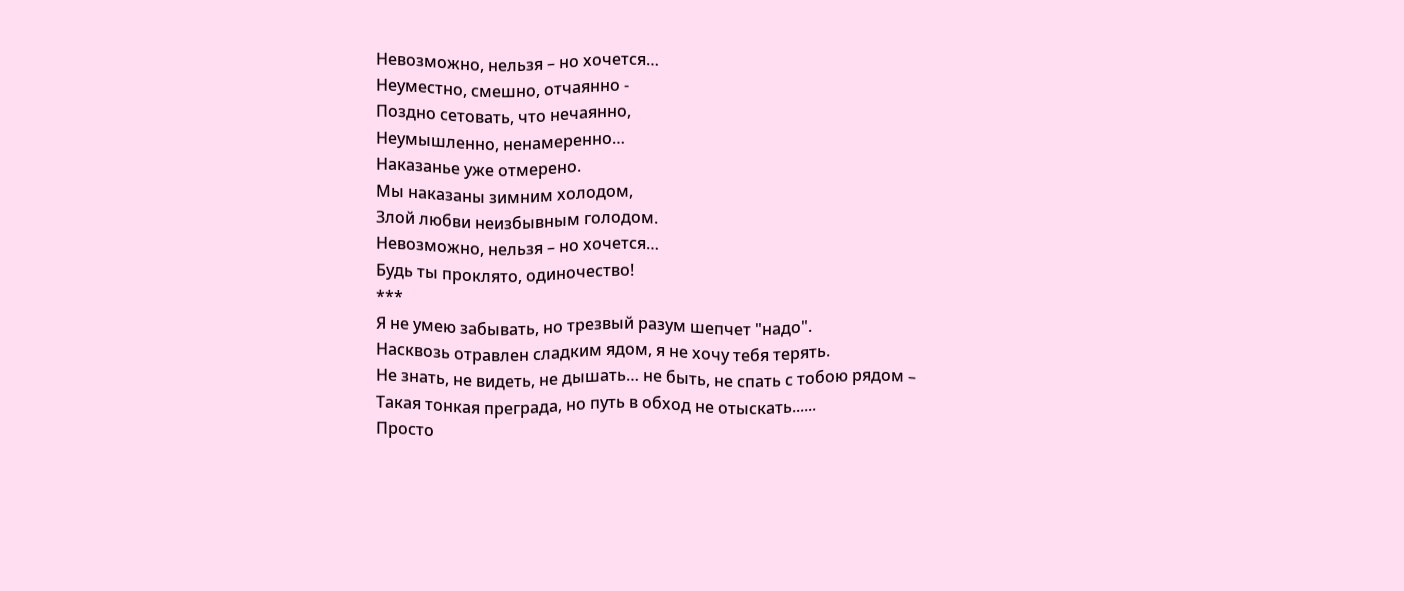Невозможно, нельзя – но хочется…
Неуместно, смешно, отчаянно -
Поздно сетовать, что нечаянно,
Неумышленно, ненамеренно…
Наказанье уже отмерено.
Мы наказаны зимним холодом,
Злой любви неизбывным голодом.
Невозможно, нельзя – но хочется…
Будь ты проклято, одиночество!
***
Я не умею забывать, но трезвый разум шепчет "надо".
Насквозь отравлен сладким ядом, я не хочу тебя терять.
Не знать, не видеть, не дышать… не быть, не спать с тобою рядом –
Такая тонкая преграда, но путь в обход не отыскать......
Просто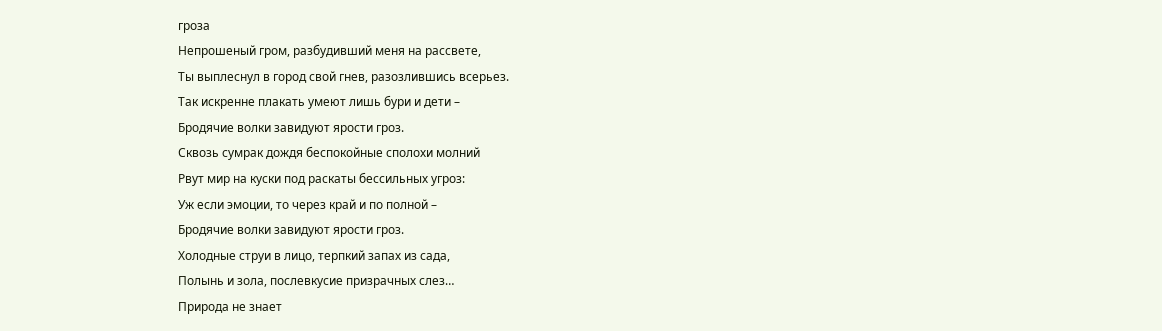гроза
Непрошеный гром, разбудивший меня на рассвете,
Ты выплеснул в город свой гнев, разозлившись всерьез.
Так искренне плакать умеют лишь бури и дети –
Бродячие волки завидуют ярости гроз.
Сквозь сумрак дождя беспокойные сполохи молний
Рвут мир на куски под раскаты бессильных угроз:
Уж если эмоции, то через край и по полной –
Бродячие волки завидуют ярости гроз.
Холодные струи в лицо, терпкий запах из сада,
Полынь и зола, послевкусие призрачных слез…
Природа не знает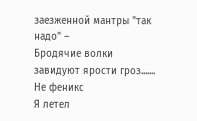заезженной мантры "так надо" –
Бродячие волки завидуют ярости гроз.......
Не феникс
Я летел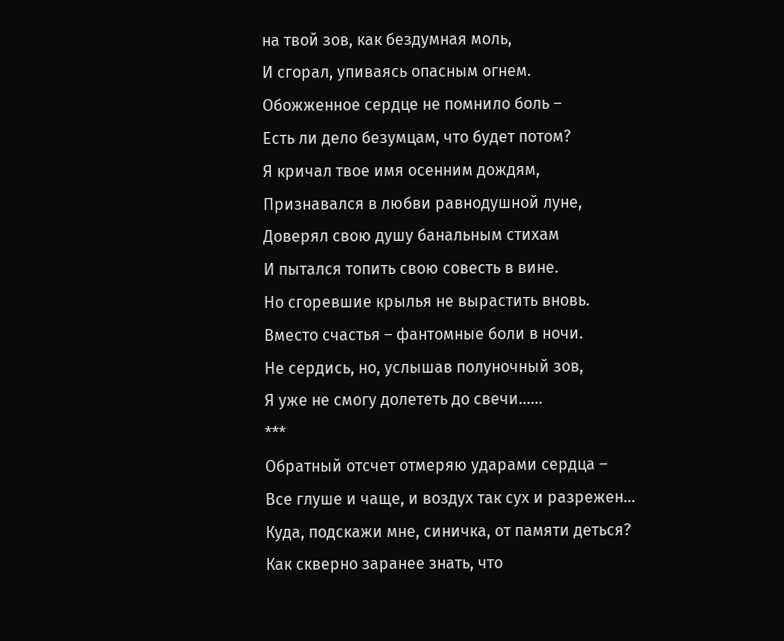на твой зов, как бездумная моль,
И сгорал, упиваясь опасным огнем.
Обожженное сердце не помнило боль –
Есть ли дело безумцам, что будет потом?
Я кричал твое имя осенним дождям,
Признавался в любви равнодушной луне,
Доверял свою душу банальным стихам
И пытался топить свою совесть в вине.
Но сгоревшие крылья не вырастить вновь.
Вместо счастья – фантомные боли в ночи.
Не сердись, но, услышав полуночный зов,
Я уже не смогу долететь до свечи......
***
Обратный отсчет отмеряю ударами сердца –
Все глуше и чаще, и воздух так сух и разрежен…
Куда, подскажи мне, синичка, от памяти деться?
Как скверно заранее знать, что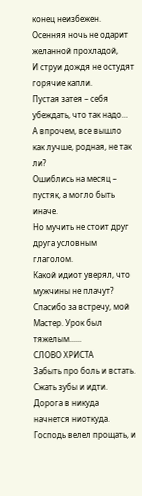конец неизбежен.
Осенняя ночь не одарит желанной прохладой,
И струи дождя не остудят горячие капли.
Пустая затея – себя убеждать, что так надо…
А впрочем, все вышло как лучше, родная, не так ли?
Ошиблись на месяц – пустяк, а могло быть иначе.
Но мучить не стоит друг друга условным глаголом.
Какой идиот уверял, что мужчины не плачут?
Спасибо за встречу, мой Мастер. Урок был тяжелым......
СЛОВО ХРИСТА
Забыть про боль и встать. Сжать зубы и идти.
Дорога в никуда начнется ниоткуда.
Господь велел прощать, и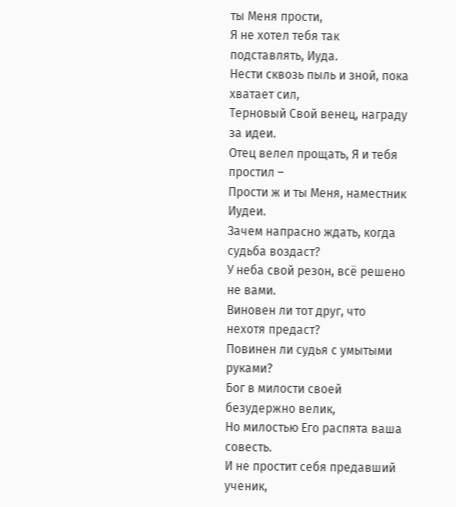ты Меня прости,
Я не хотел тебя так подставлять, Иуда.
Нести сквозь пыль и зной, пока хватает сил,
Терновый Свой венец, награду за идеи.
Отец велел прощать, Я и тебя простил –
Прости ж и ты Меня, наместник Иудеи.
Зачем напрасно ждать, когда судьба воздаст?
У неба свой резон, всё решено не вами.
Виновен ли тот друг, что нехотя предаст?
Повинен ли судья с умытыми руками?
Бог в милости своей безудержно велик,
Но милостью Его распята ваша совесть.
И не простит себя предавший ученик,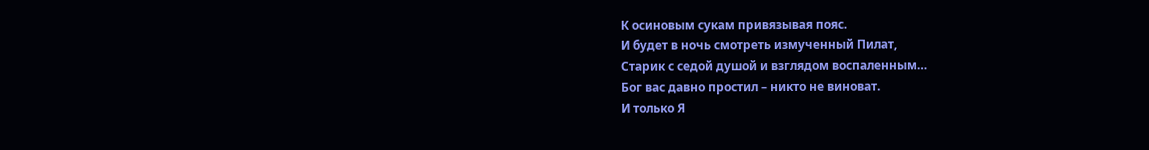К осиновым сукам привязывая пояс.
И будет в ночь смотреть измученный Пилат,
Старик с седой душой и взглядом воспаленным…
Бог вас давно простил – никто не виноват.
И только Я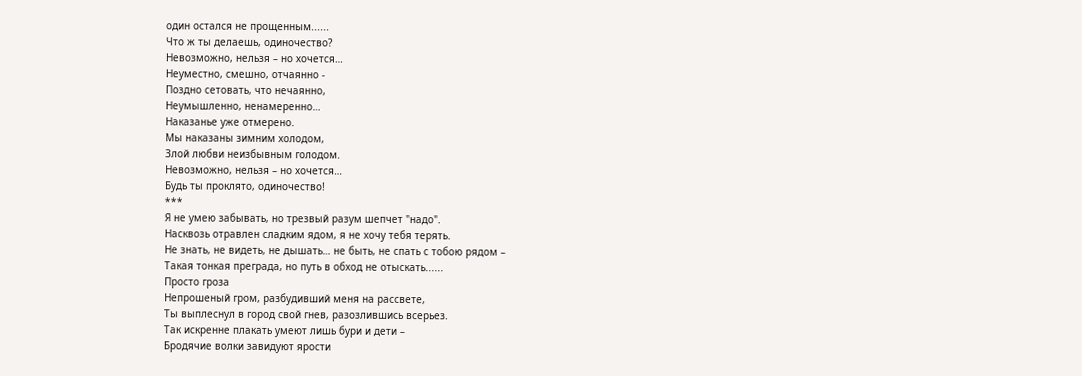один остался не прощенным......
Что ж ты делаешь, одиночество?
Невозможно, нельзя – но хочется…
Неуместно, смешно, отчаянно -
Поздно сетовать, что нечаянно,
Неумышленно, ненамеренно…
Наказанье уже отмерено.
Мы наказаны зимним холодом,
Злой любви неизбывным голодом.
Невозможно, нельзя – но хочется…
Будь ты проклято, одиночество!
***
Я не умею забывать, но трезвый разум шепчет "надо".
Насквозь отравлен сладким ядом, я не хочу тебя терять.
Не знать, не видеть, не дышать… не быть, не спать с тобою рядом –
Такая тонкая преграда, но путь в обход не отыскать......
Просто гроза
Непрошеный гром, разбудивший меня на рассвете,
Ты выплеснул в город свой гнев, разозлившись всерьез.
Так искренне плакать умеют лишь бури и дети –
Бродячие волки завидуют ярости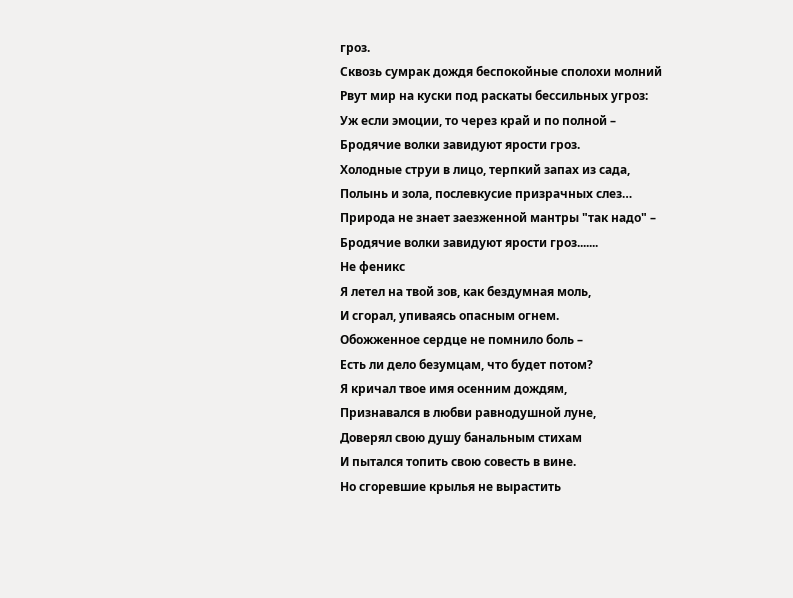гроз.
Сквозь сумрак дождя беспокойные сполохи молний
Рвут мир на куски под раскаты бессильных угроз:
Уж если эмоции, то через край и по полной –
Бродячие волки завидуют ярости гроз.
Холодные струи в лицо, терпкий запах из сада,
Полынь и зола, послевкусие призрачных слез…
Природа не знает заезженной мантры "так надо" –
Бродячие волки завидуют ярости гроз.......
Не феникс
Я летел на твой зов, как бездумная моль,
И сгорал, упиваясь опасным огнем.
Обожженное сердце не помнило боль –
Есть ли дело безумцам, что будет потом?
Я кричал твое имя осенним дождям,
Признавался в любви равнодушной луне,
Доверял свою душу банальным стихам
И пытался топить свою совесть в вине.
Но сгоревшие крылья не вырастить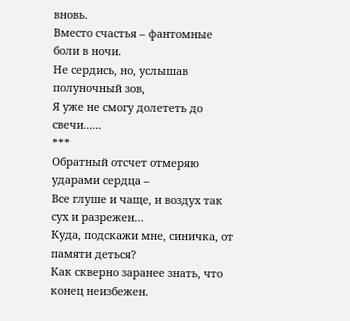вновь.
Вместо счастья – фантомные боли в ночи.
Не сердись, но, услышав полуночный зов,
Я уже не смогу долететь до свечи......
***
Обратный отсчет отмеряю ударами сердца –
Все глуше и чаще, и воздух так сух и разрежен…
Куда, подскажи мне, синичка, от памяти деться?
Как скверно заранее знать, что конец неизбежен.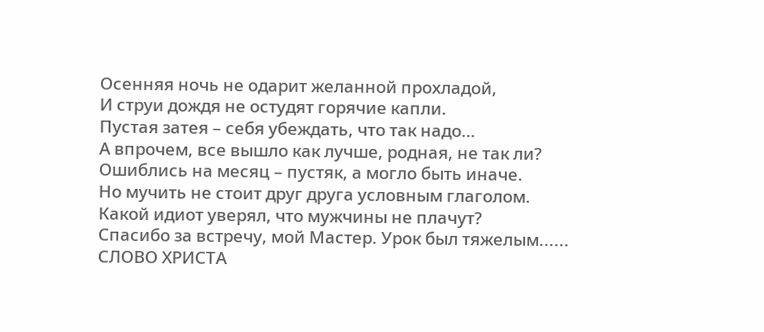Осенняя ночь не одарит желанной прохладой,
И струи дождя не остудят горячие капли.
Пустая затея – себя убеждать, что так надо…
А впрочем, все вышло как лучше, родная, не так ли?
Ошиблись на месяц – пустяк, а могло быть иначе.
Но мучить не стоит друг друга условным глаголом.
Какой идиот уверял, что мужчины не плачут?
Спасибо за встречу, мой Мастер. Урок был тяжелым......
СЛОВО ХРИСТА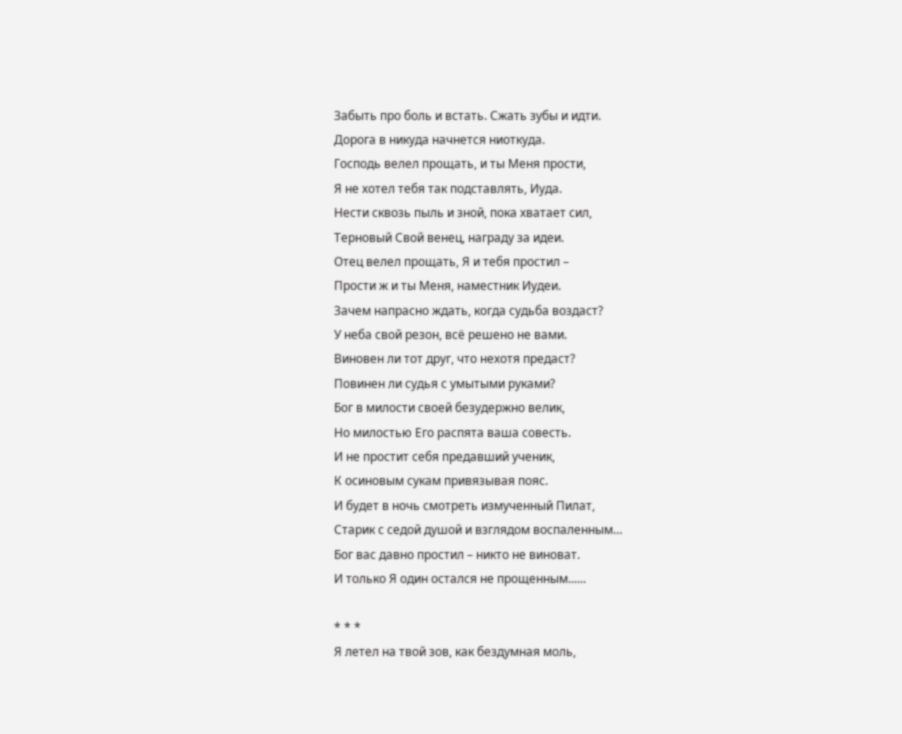Забыть про боль и встать. Сжать зубы и идти.
Дорога в никуда начнется ниоткуда.
Господь велел прощать, и ты Меня прости,
Я не хотел тебя так подставлять, Иуда.
Нести сквозь пыль и зной, пока хватает сил,
Терновый Свой венец, награду за идеи.
Отец велел прощать, Я и тебя простил –
Прости ж и ты Меня, наместник Иудеи.
Зачем напрасно ждать, когда судьба воздаст?
У неба свой резон, всё решено не вами.
Виновен ли тот друг, что нехотя предаст?
Повинен ли судья с умытыми руками?
Бог в милости своей безудержно велик,
Но милостью Его распята ваша совесть.
И не простит себя предавший ученик,
К осиновым сукам привязывая пояс.
И будет в ночь смотреть измученный Пилат,
Старик с седой душой и взглядом воспаленным…
Бог вас давно простил – никто не виноват.
И только Я один остался не прощенным......

* * *
Я летел на твой зов, как бездумная моль,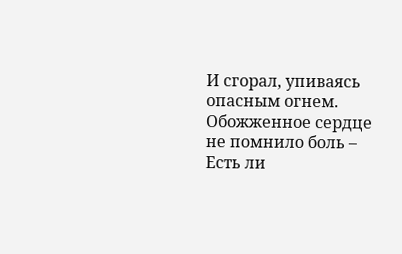И сгорал, упиваясь опасным огнем.
Обожженное сердце не помнило боль –
Есть ли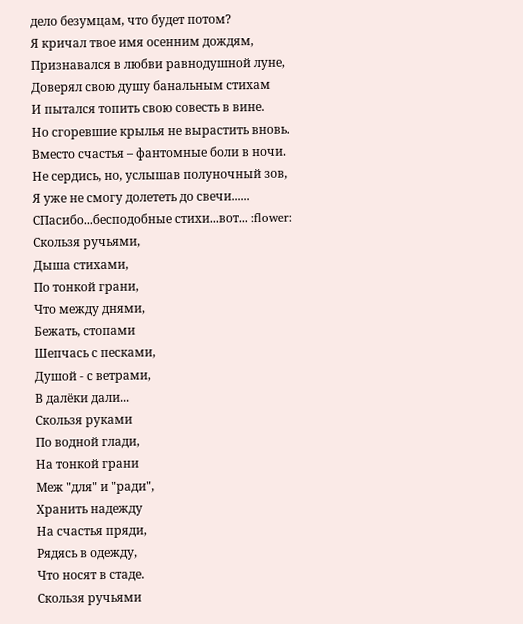дело безумцам, что будет потом?
Я кричал твое имя осенним дождям,
Признавался в любви равнодушной луне,
Доверял свою душу банальным стихам
И пытался топить свою совесть в вине.
Но сгоревшие крылья не вырастить вновь.
Вместо счастья – фантомные боли в ночи.
Не сердись, но, услышав полуночный зов,
Я уже не смогу долететь до свечи......
СПасибо...бесподобные стихи...вот... :flower:
Скользя ручьями,
Дыша стихами,
По тонкой грани,
Что между днями,
Бежать, стопами
Шепчась с песками,
Душой - с ветрами,
В далёки дали...
Скользя руками
По водной глади,
На тонкой грани
Меж "для" и "ради",
Хранить надежду
На счастья пряди,
Рядясь в одежду,
Что носят в стаде.
Скользя ручьями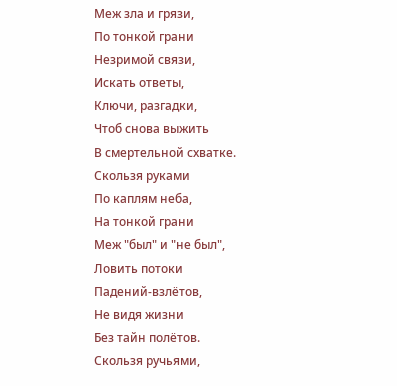Меж зла и грязи,
По тонкой грани
Незримой связи,
Искать ответы,
Ключи, разгадки,
Чтоб снова выжить
В смертельной схватке.
Скользя руками
По каплям неба,
На тонкой грани
Меж "был" и "не был",
Ловить потоки
Падений-взлётов,
Не видя жизни
Без тайн полётов.
Скользя ручьями,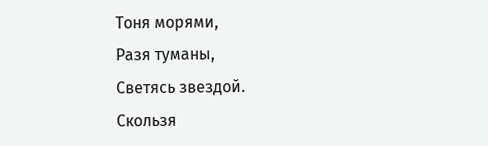Тоня морями,
Разя туманы,
Светясь звездой.
Скользя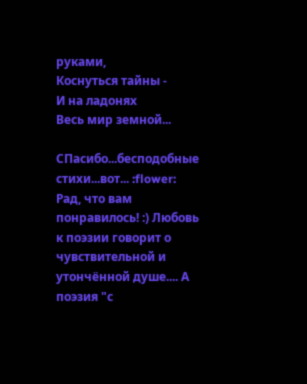руками,
Коснуться тайны -
И на ладонях
Весь мир земной...

СПасибо...бесподобные стихи...вот... :flower:
Рад, что вам понравилось! :) Любовь к поэзии говорит о чувствительной и утончённой душе.... А поэзия "с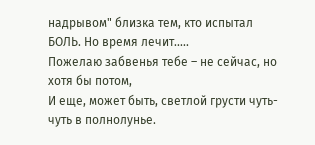надрывом" близка тем, кто испытал БОЛЬ. Но время лечит.....
Пожелаю забвенья тебе – не сейчас, но хотя бы потом,
И еще, может быть, светлой грусти чуть-чуть в полнолунье.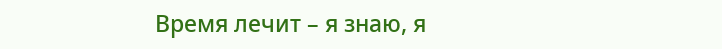Время лечит – я знаю, я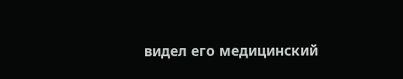видел его медицинский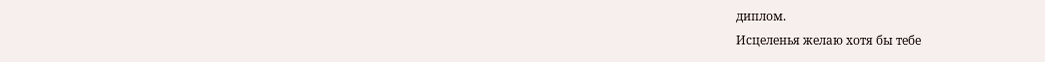диплом.
Исцеленья желаю хотя бы тебе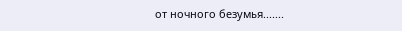от ночного безумья.......